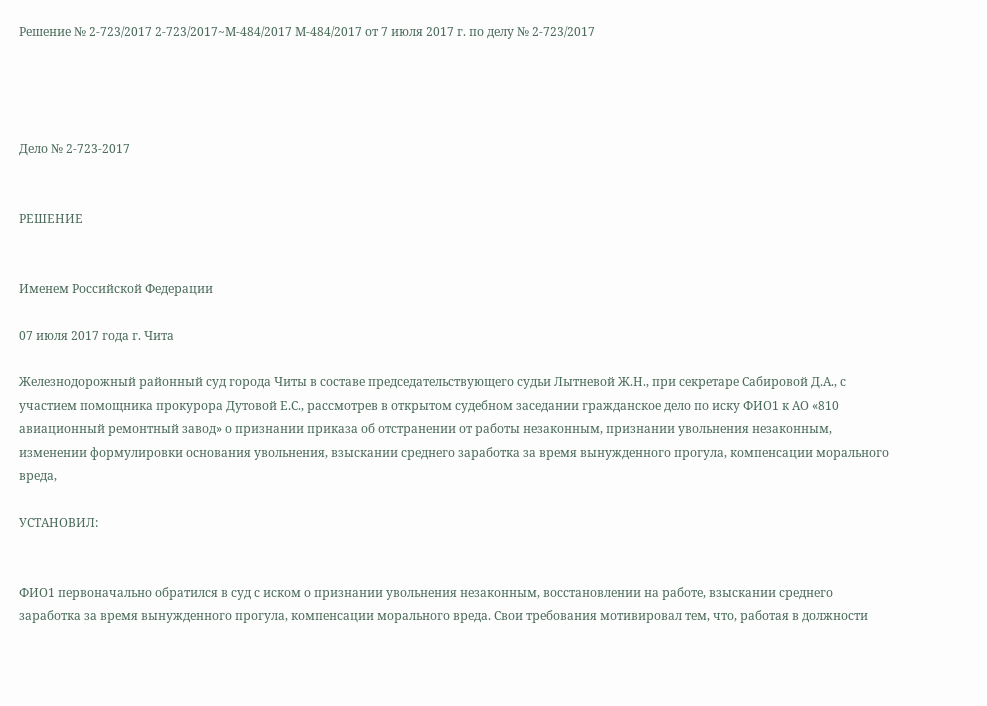Решение № 2-723/2017 2-723/2017~М-484/2017 М-484/2017 от 7 июля 2017 г. по делу № 2-723/2017




Дело № 2-723-2017


РЕШЕНИЕ


Именем Российской Федерации

07 июля 2017 года г. Чита

Железнодорожный районный суд города Читы в составе председательствующего судьи Лытневой Ж.Н., при секретаре Сабировой Д.А., с участием помощника прокурора Дутовой Е.С., рассмотрев в открытом судебном заседании гражданское дело по иску ФИО1 к АО «810 авиационный ремонтный завод» о признании приказа об отстранении от работы незаконным, признании увольнения незаконным, изменении формулировки основания увольнения, взыскании среднего заработка за время вынужденного прогула, компенсации морального вреда,

УСТАНОВИЛ:


ФИО1 первоначально обратился в суд с иском о признании увольнения незаконным, восстановлении на работе, взыскании среднего заработка за время вынужденного прогула, компенсации морального вреда. Свои требования мотивировал тем, что, работая в должности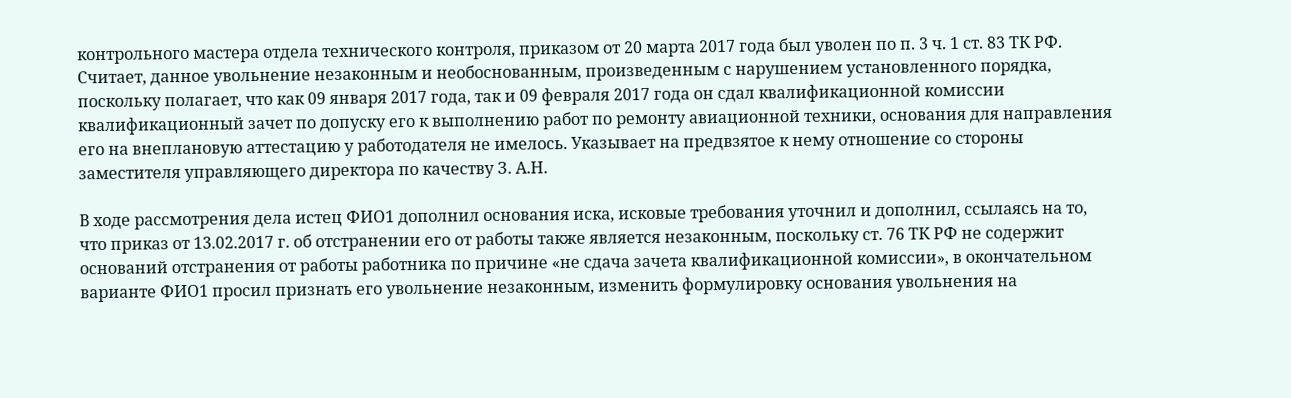контрольного мастера отдела технического контроля, приказом от 20 марта 2017 года был уволен по п. 3 ч. 1 ст. 83 ТК РФ. Считает, данное увольнение незаконным и необоснованным, произведенным с нарушением установленного порядка, поскольку полагает, что как 09 января 2017 года, так и 09 февраля 2017 года он сдал квалификационной комиссии квалификационный зачет по допуску его к выполнению работ по ремонту авиационной техники, основания для направления его на внеплановую аттестацию у работодателя не имелось. Указывает на предвзятое к нему отношение со стороны заместителя управляющего директора по качеству З. А.Н.

В ходе рассмотрения дела истец ФИО1 дополнил основания иска, исковые требования уточнил и дополнил, ссылаясь на то, что приказ от 13.02.2017 г. об отстранении его от работы также является незаконным, поскольку ст. 76 ТК РФ не содержит оснований отстранения от работы работника по причине «не сдача зачета квалификационной комиссии», в окончательном варианте ФИО1 просил признать его увольнение незаконным, изменить формулировку основания увольнения на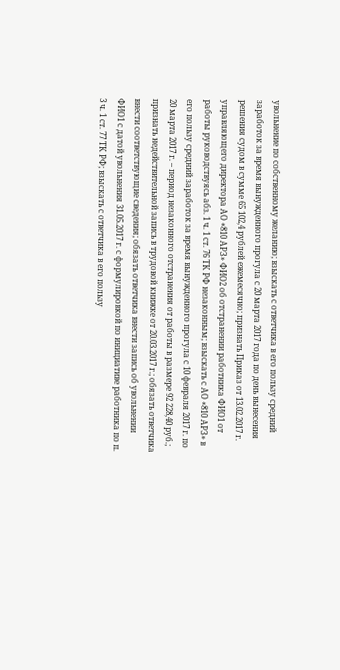увольнение по собственному желанию; взыскать с ответчика в его пользу средний заработок за время вынужденного прогула с 20 марта 2017 года по день вынесения решения судом в сумме 65 102,4 рублей ежемесячно; признать Приказ от 13.02.2017 г. управляющего директора АО «810 АРЗ» ФИО2 об отстранении работника ФИО1 от работы руководствуясь абз. 1 ч. 1 ст. 76 ТК РФ незаконным; взыскать с АО «810 АРЗ» в его пользу средний заработок за время вынужденного прогула с 10 февраля 2017 г. по 20 марта 2017 г. – период незаконного отстранения от работы в размере 92 228,40 руб.; признать недействительной запись в трудовой книжке от 20.03.2017 г.; обязать ответчика внести соответствующие сведения; обязать ответчика внести запись об увольнении ФИО1 с датой увольнения 31.05.2017 г. с формулировкой по инициативе работника по п. 3 ч. 1 ст. 77 ТК РФ; взыскать с ответчика в его пользу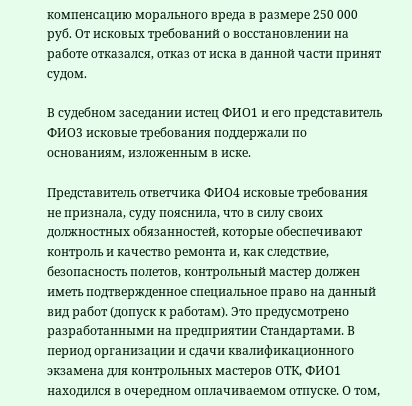компенсацию морального вреда в размере 250 000 руб. От исковых требований о восстановлении на работе отказался, отказ от иска в данной части принят судом.

В судебном заседании истец ФИО1 и его представитель ФИО3 исковые требования поддержали по основаниям, изложенным в иске.

Представитель ответчика ФИО4 исковые требования не признала, суду пояснила, что в силу своих должностных обязанностей, которые обеспечивают контроль и качество ремонта и, как следствие, безопасность полетов, контрольный мастер должен иметь подтвержденное специальное право на данный вид работ (допуск к работам). Это предусмотрено разработанными на предприятии Стандартами. В период организации и сдачи квалификационного экзамена для контрольных мастеров ОТК, ФИО1 находился в очередном оплачиваемом отпуске. О том,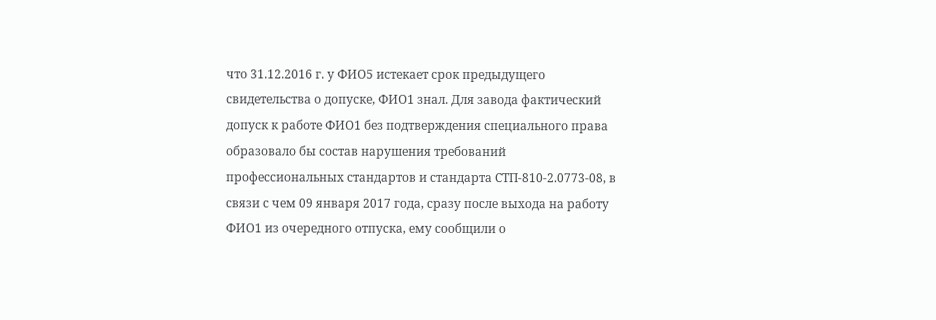что 31.12.2016 г. у ФИО5 истекает срок предыдущего свидетельства о допуске, ФИО1 знал. Для завода фактический допуск к работе ФИО1 без подтверждения специального права образовало бы состав нарушения требований профессиональных стандартов и стандарта СТП-810-2.0773-08, в связи с чем 09 января 2017 года, сразу после выхода на работу ФИО1 из очередного отпуска, ему сообщили о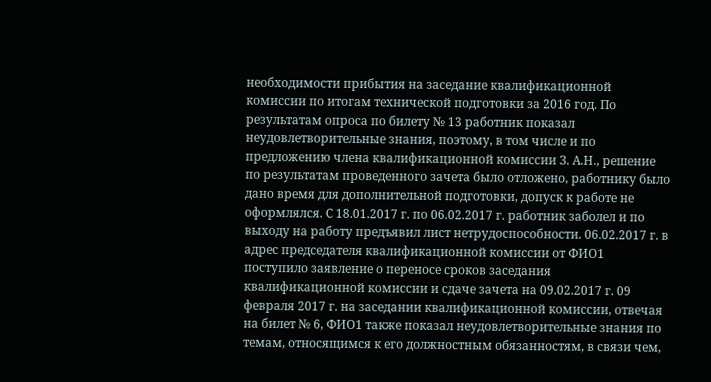необходимости прибытия на заседание квалификационной комиссии по итогам технической подготовки за 2016 год. По результатам опроса по билету № 13 работник показал неудовлетворительные знания, поэтому, в том числе и по предложению члена квалификационной комиссии З. А.Н., решение по результатам проведенного зачета было отложено, работнику было дано время для дополнительной подготовки, допуск к работе не оформлялся. С 18.01.2017 г. по 06.02.2017 г. работник заболел и по выходу на работу предъявил лист нетрудоспособности. 06.02.2017 г. в адрес председателя квалификационной комиссии от ФИО1 поступило заявление о переносе сроков заседания квалификационной комиссии и сдаче зачета на 09.02.2017 г. 09 февраля 2017 г. на заседании квалификационной комиссии, отвечая на билет № 6, ФИО1 также показал неудовлетворительные знания по темам, относящимся к его должностным обязанностям, в связи чем,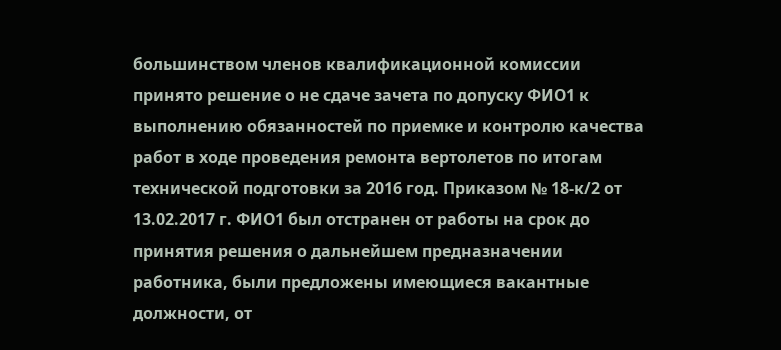большинством членов квалификационной комиссии принято решение о не сдаче зачета по допуску ФИО1 к выполнению обязанностей по приемке и контролю качества работ в ходе проведения ремонта вертолетов по итогам технической подготовки за 2016 год. Приказом № 18-к/2 от 13.02.2017 г. ФИО1 был отстранен от работы на срок до принятия решения о дальнейшем предназначении работника, были предложены имеющиеся вакантные должности, от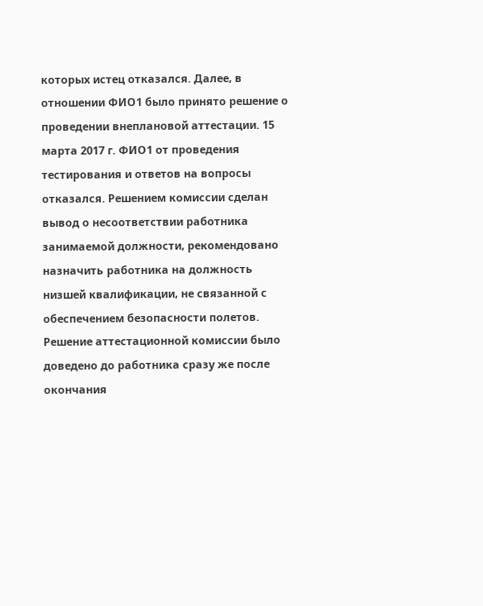которых истец отказался. Далее, в отношении ФИО1 было принято решение о проведении внеплановой аттестации. 15 марта 2017 г. ФИО1 от проведения тестирования и ответов на вопросы отказался. Решением комиссии сделан вывод о несоответствии работника занимаемой должности, рекомендовано назначить работника на должность низшей квалификации, не связанной с обеспечением безопасности полетов. Решение аттестационной комиссии было доведено до работника сразу же после окончания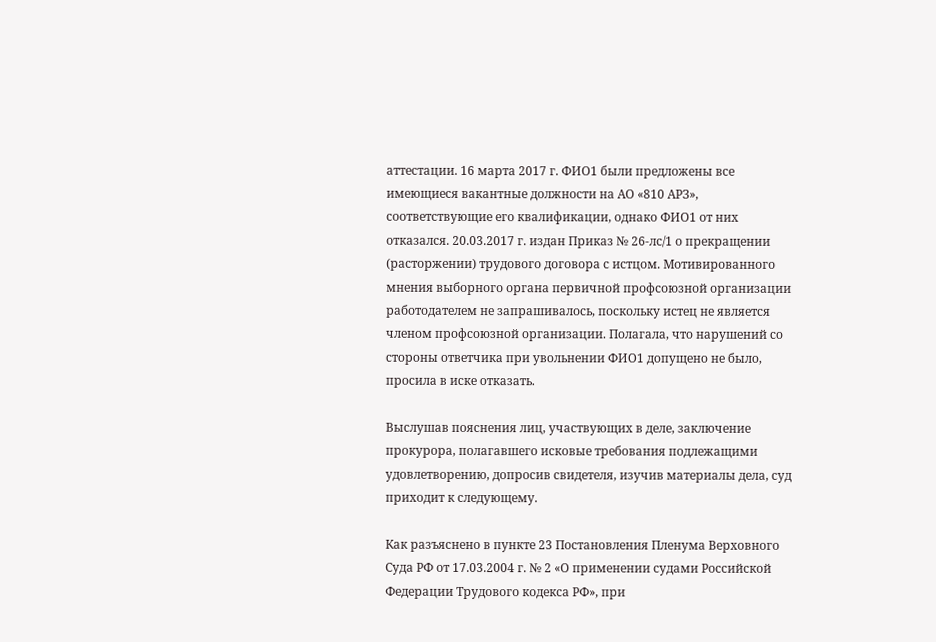аттестации. 16 марта 2017 г. ФИО1 были предложены все имеющиеся вакантные должности на АО «810 АРЗ», соответствующие его квалификации, однако ФИО1 от них отказался. 20.03.2017 г. издан Приказ № 26-лс/1 о прекращении (расторжении) трудового договора с истцом. Мотивированного мнения выборного органа первичной профсоюзной организации работодателем не запрашивалось, поскольку истец не является членом профсоюзной организации. Полагала, что нарушений со стороны ответчика при увольнении ФИО1 допущено не было, просила в иске отказать.

Выслушав пояснения лиц, участвующих в деле, заключение прокурора, полагавшего исковые требования подлежащими удовлетворению, допросив свидетеля, изучив материалы дела, суд приходит к следующему.

Как разъяснено в пункте 23 Постановления Пленума Верховного Суда РФ от 17.03.2004 г. № 2 «О применении судами Российской Федерации Трудового кодекса РФ», при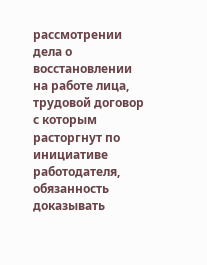рассмотрении дела о восстановлении на работе лица, трудовой договор с которым расторгнут по инициативе работодателя, обязанность доказывать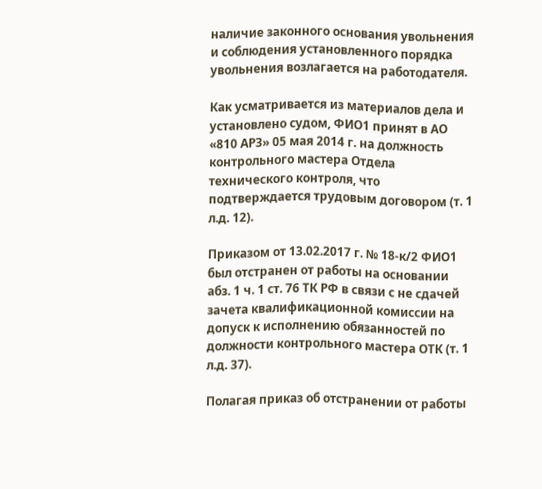наличие законного основания увольнения и соблюдения установленного порядка увольнения возлагается на работодателя.

Как усматривается из материалов дела и установлено судом, ФИО1 принят в АО «810 АРЗ» 05 мая 2014 г. на должность контрольного мастера Отдела технического контроля, что подтверждается трудовым договором (т. 1 л.д. 12).

Приказом от 13.02.2017 г. № 18-к/2 ФИО1 был отстранен от работы на основании абз. 1 ч. 1 ст. 76 ТК РФ в связи с не сдачей зачета квалификационной комиссии на допуск к исполнению обязанностей по должности контрольного мастера ОТК (т. 1 л.д. 37).

Полагая приказ об отстранении от работы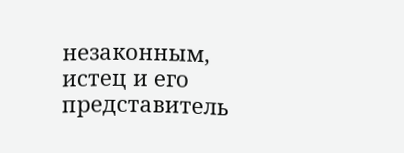незаконным, истец и его представитель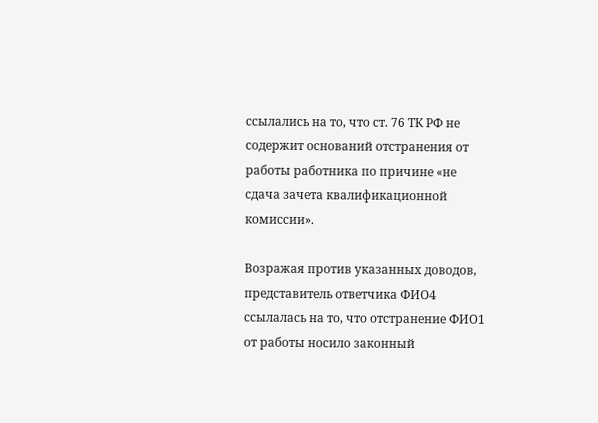ссылались на то, что ст. 76 ТК РФ не содержит оснований отстранения от работы работника по причине «не сдача зачета квалификационной комиссии».

Возражая против указанных доводов, представитель ответчика ФИО4 ссылалась на то, что отстранение ФИО1 от работы носило законный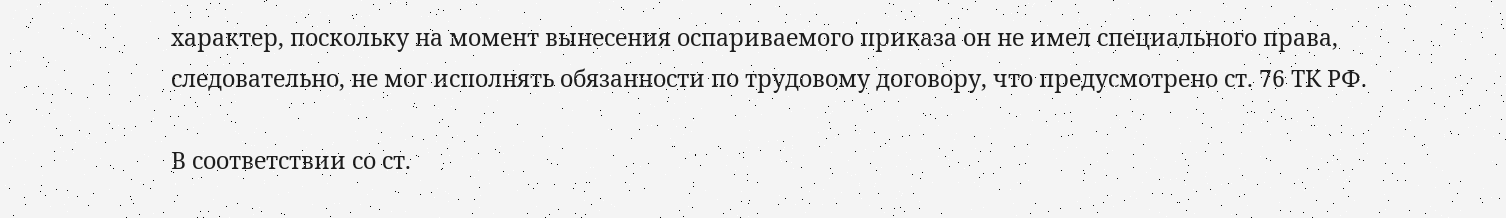характер, поскольку на момент вынесения оспариваемого приказа он не имел специального права, следовательно, не мог исполнять обязанности по трудовому договору, что предусмотрено ст. 76 ТК РФ.

В соответствии со ст.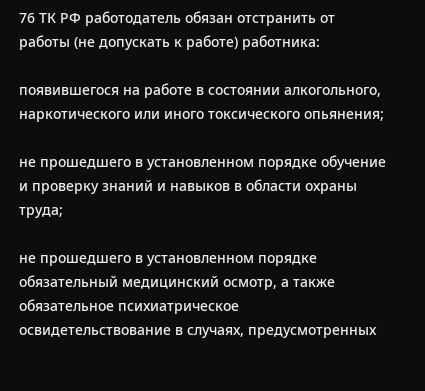76 ТК РФ работодатель обязан отстранить от работы (не допускать к работе) работника:

появившегося на работе в состоянии алкогольного, наркотического или иного токсического опьянения;

не прошедшего в установленном порядке обучение и проверку знаний и навыков в области охраны труда;

не прошедшего в установленном порядке обязательный медицинский осмотр, а также обязательное психиатрическое освидетельствование в случаях, предусмотренных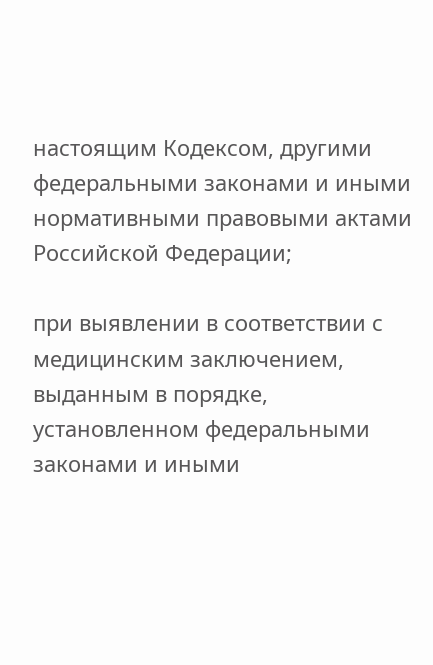настоящим Кодексом, другими федеральными законами и иными нормативными правовыми актами Российской Федерации;

при выявлении в соответствии с медицинским заключением, выданным в порядке, установленном федеральными законами и иными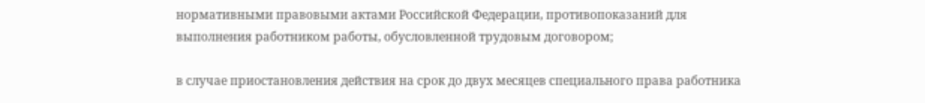нормативными правовыми актами Российской Федерации, противопоказаний для выполнения работником работы, обусловленной трудовым договором;

в случае приостановления действия на срок до двух месяцев специального права работника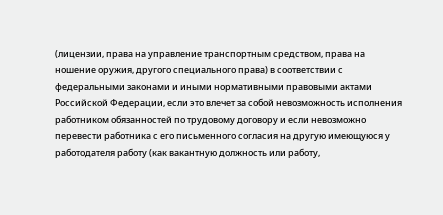(лицензии, права на управление транспортным средством, права на ношение оружия, другого специального права) в соответствии с федеральными законами и иными нормативными правовыми актами Российской Федерации, если это влечет за собой невозможность исполнения работником обязанностей по трудовому договору и если невозможно перевести работника с его письменного согласия на другую имеющуюся у работодателя работу (как вакантную должность или работу,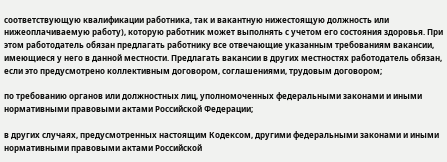соответствующую квалификации работника, так и вакантную нижестоящую должность или нижеоплачиваемую работу), которую работник может выполнять с учетом его состояния здоровья. При этом работодатель обязан предлагать работнику все отвечающие указанным требованиям вакансии, имеющиеся у него в данной местности. Предлагать вакансии в других местностях работодатель обязан, если это предусмотрено коллективным договором, соглашениями, трудовым договором;

по требованию органов или должностных лиц, уполномоченных федеральными законами и иными нормативными правовыми актами Российской Федерации;

в других случаях, предусмотренных настоящим Кодексом, другими федеральными законами и иными нормативными правовыми актами Российской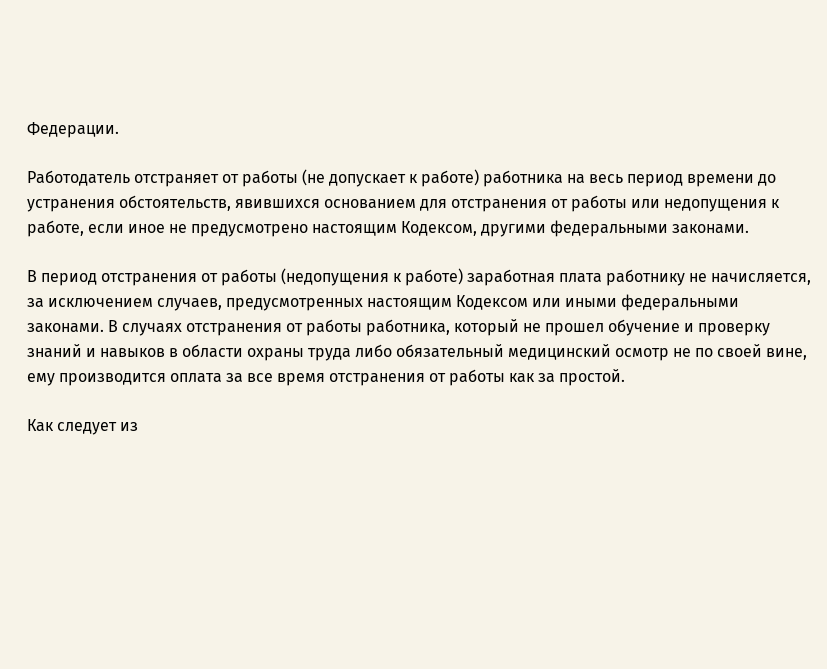Федерации.

Работодатель отстраняет от работы (не допускает к работе) работника на весь период времени до устранения обстоятельств, явившихся основанием для отстранения от работы или недопущения к работе, если иное не предусмотрено настоящим Кодексом, другими федеральными законами.

В период отстранения от работы (недопущения к работе) заработная плата работнику не начисляется, за исключением случаев, предусмотренных настоящим Кодексом или иными федеральными законами. В случаях отстранения от работы работника, который не прошел обучение и проверку знаний и навыков в области охраны труда либо обязательный медицинский осмотр не по своей вине, ему производится оплата за все время отстранения от работы как за простой.

Как следует из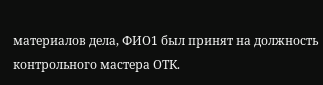материалов дела, ФИО1 был принят на должность контрольного мастера ОТК.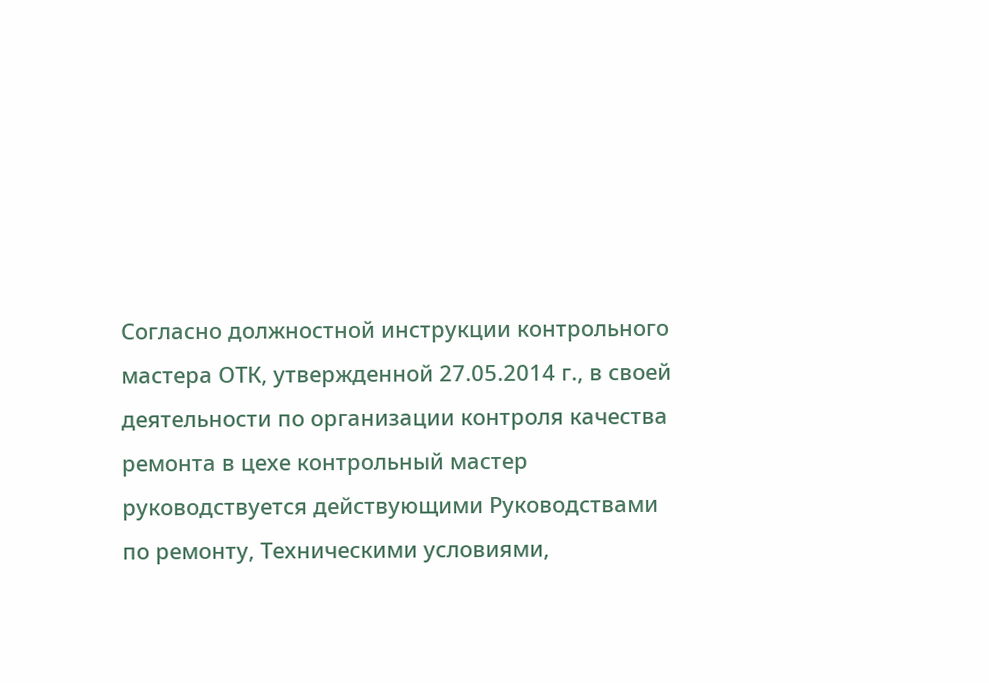Согласно должностной инструкции контрольного мастера ОТК, утвержденной 27.05.2014 г., в своей деятельности по организации контроля качества ремонта в цехе контрольный мастер руководствуется действующими Руководствами по ремонту, Техническими условиями,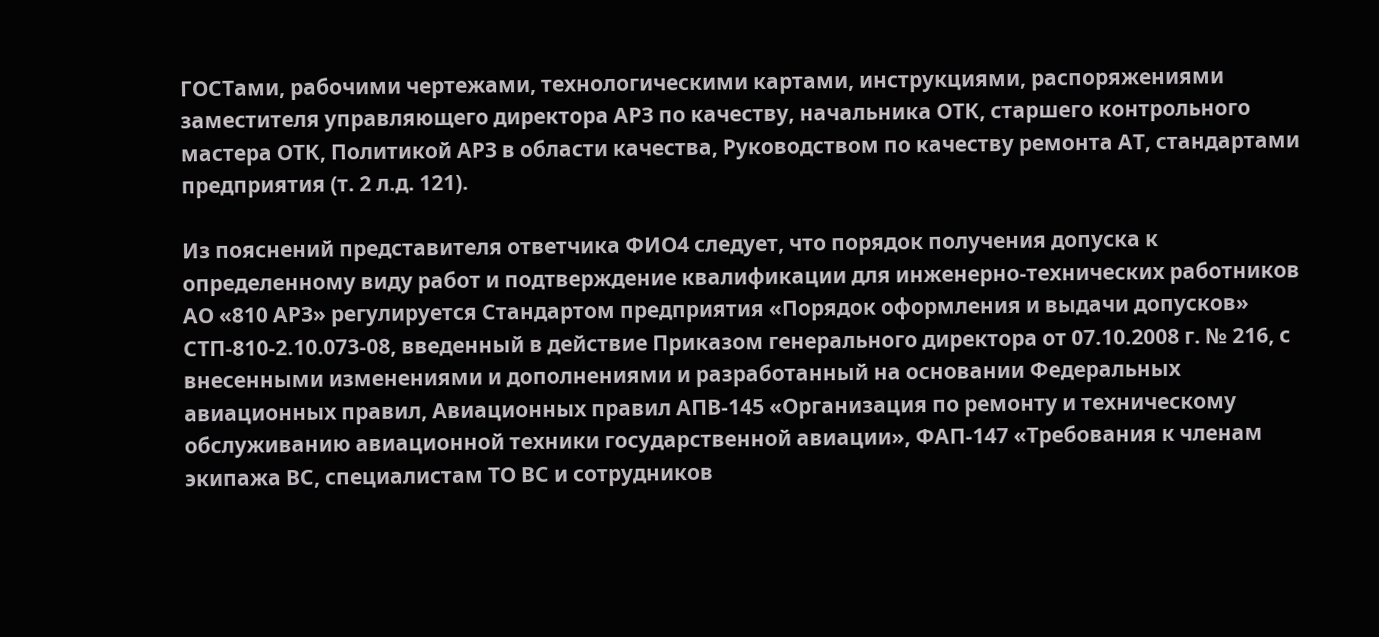ГОСТами, рабочими чертежами, технологическими картами, инструкциями, распоряжениями заместителя управляющего директора АРЗ по качеству, начальника ОТК, старшего контрольного мастера ОТК, Политикой АРЗ в области качества, Руководством по качеству ремонта АТ, стандартами предприятия (т. 2 л.д. 121).

Из пояснений представителя ответчика ФИО4 следует, что порядок получения допуска к определенному виду работ и подтверждение квалификации для инженерно-технических работников АО «810 АРЗ» регулируется Стандартом предприятия «Порядок оформления и выдачи допусков» СТП-810-2.10.073-08, введенный в действие Приказом генерального директора от 07.10.2008 г. № 216, с внесенными изменениями и дополнениями и разработанный на основании Федеральных авиационных правил, Авиационных правил АПВ-145 «Организация по ремонту и техническому обслуживанию авиационной техники государственной авиации», ФАП-147 «Требования к членам экипажа ВС, специалистам ТО ВС и сотрудников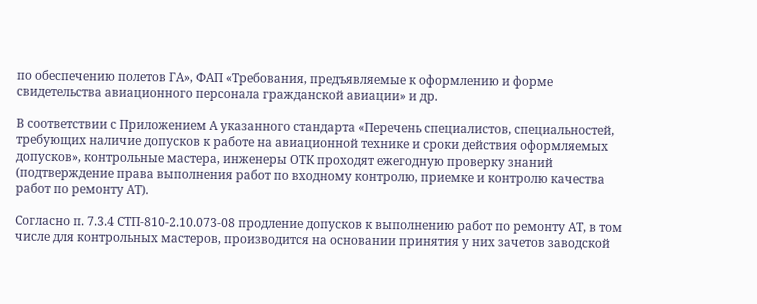по обеспечению полетов ГА», ФАП «Требования, предъявляемые к оформлению и форме свидетельства авиационного персонала гражданской авиации» и др.

В соответствии с Приложением А указанного стандарта «Перечень специалистов, специальностей, требующих наличие допусков к работе на авиационной технике и сроки действия оформляемых допусков», контрольные мастера, инженеры ОТК проходят ежегодную проверку знаний (подтверждение права выполнения работ по входному контролю, приемке и контролю качества работ по ремонту АТ).

Согласно п. 7.3.4 СТП-810-2.10.073-08 продление допусков к выполнению работ по ремонту АТ, в том числе для контрольных мастеров, производится на основании принятия у них зачетов заводской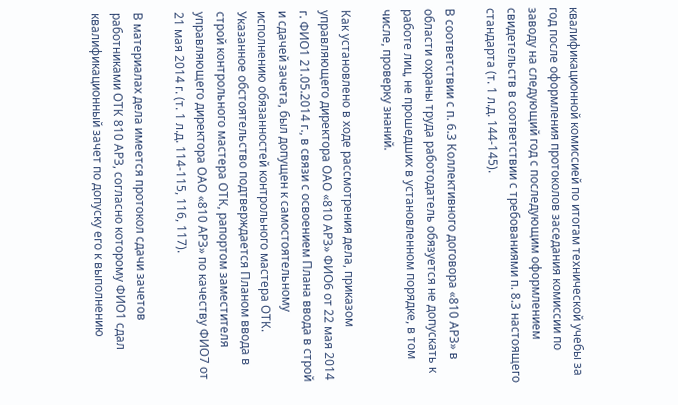квалификационной комиссией по итогам технической учебы за год после оформления протоколов заседания комиссии по заводу на следующий год с последующим оформлением свидетельств в соответствии с требованиями п. 8.3 настоящего стандарта (т. 1 л.д. 144-145).

В соответствии с п. 6.3 Коллективного договора «810 АРЗ» в области охраны труда работодатель обязуется не допускать к работе лиц, не прошедших в установленном порядке, в том числе, проверку знаний.

Как установлено в ходе рассмотрения дела, приказом управляющего директора ОАО «810 АРЗ» ФИО6 от 22 мая 2014 г. ФИО1 21.05.2014 г., в связи с освоением Плана ввода в строй и сдачей зачета, был допущен к самостоятельному исполнению обязанностей контрольного мастера ОТК. Указанное обстоятельство подтверждается Планом ввода в строй контрольного мастера ОТК, рапортом заместителя управляющего директора ОАО «810 АРЗ» по качеству ФИО7 от 21 мая 2014 г. (т. 1 л.д. 114-115, 116, 117).

В материалах дела имеется протокол сдачи зачетов работниками ОТК 810 АРЗ, согласно которому ФИО1 сдал квалификационный зачет по допуску его к выполнению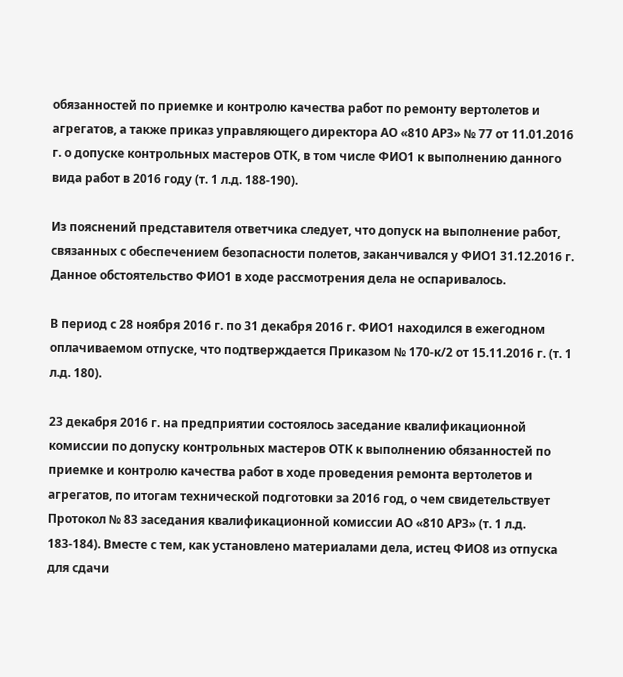обязанностей по приемке и контролю качества работ по ремонту вертолетов и агрегатов, а также приказ управляющего директора АО «810 АРЗ» № 77 от 11.01.2016 г. о допуске контрольных мастеров ОТК, в том числе ФИО1 к выполнению данного вида работ в 2016 году (т. 1 л.д. 188-190).

Из пояснений представителя ответчика следует, что допуск на выполнение работ, связанных с обеспечением безопасности полетов, заканчивался у ФИО1 31.12.2016 г. Данное обстоятельство ФИО1 в ходе рассмотрения дела не оспаривалось.

В период с 28 ноября 2016 г. по 31 декабря 2016 г. ФИО1 находился в ежегодном оплачиваемом отпуске, что подтверждается Приказом № 170-к/2 от 15.11.2016 г. (т. 1 л.д. 180).

23 декабря 2016 г. на предприятии состоялось заседание квалификационной комиссии по допуску контрольных мастеров ОТК к выполнению обязанностей по приемке и контролю качества работ в ходе проведения ремонта вертолетов и агрегатов, по итогам технической подготовки за 2016 год, о чем свидетельствует Протокол № 83 заседания квалификационной комиссии АО «810 АРЗ» (т. 1 л.д. 183-184). Вместе с тем, как установлено материалами дела, истец ФИО8 из отпуска для сдачи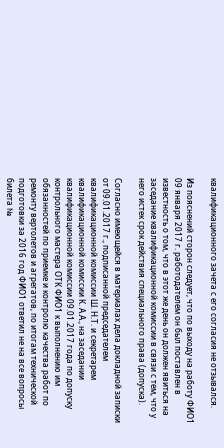квалификационного зачета с его согласия не отзывался.

Из пояснений сторон следует, что по выходу на работу ФИО1 09 января 2017 г. работодателем он был поставлен в известность о том, что в этот же день он должен явиться на заседание квалификационной комиссии в связи с тем, что у него истек срок действия специального права (допуска).

Согласно имеющейся в материалах дела докладной записки от 09.01.2017 г., подписанной председателем квалификационной комиссии Ш. Н.Т. и секретарем квалификационной комиссии К. А.А., на заседании квалификационной комиссии 09.01.2017 года по допуску контрольного мастера ОТК ФИО1 к выполнению им обязанностей по приемке и контролю качества работ по ремонту вертолетов и агрегатов, по итогам технической подготовки за 2016 год ФИО1 ответил не на все вопросы билета №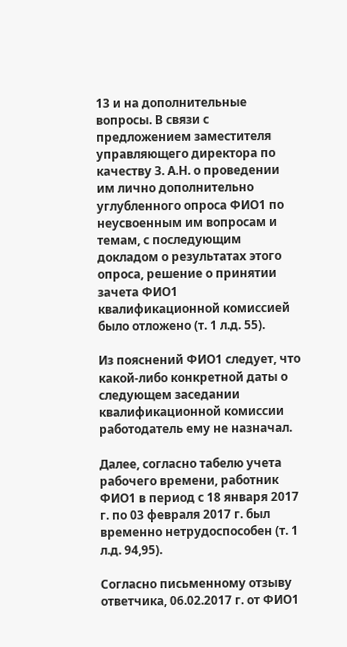13 и на дополнительные вопросы. В связи с предложением заместителя управляющего директора по качеству З. А.Н. о проведении им лично дополнительно углубленного опроса ФИО1 по неусвоенным им вопросам и темам, с последующим докладом о результатах этого опроса, решение о принятии зачета ФИО1 квалификационной комиссией было отложено (т. 1 л.д. 55).

Из пояснений ФИО1 следует, что какой-либо конкретной даты о следующем заседании квалификационной комиссии работодатель ему не назначал.

Далее, согласно табелю учета рабочего времени, работник ФИО1 в период с 18 января 2017 г. по 03 февраля 2017 г. был временно нетрудоспособен (т. 1 л.д. 94,95).

Согласно письменному отзыву ответчика, 06.02.2017 г. от ФИО1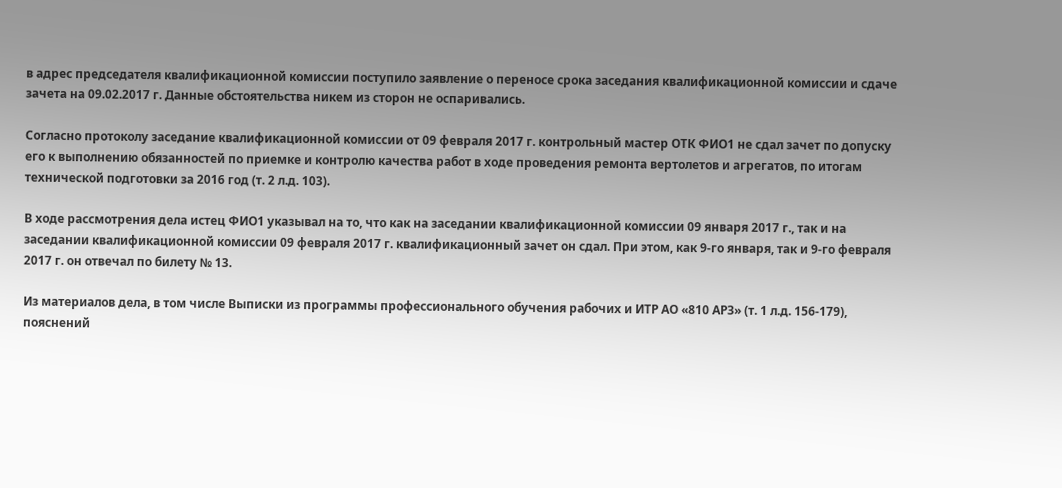в адрес председателя квалификационной комиссии поступило заявление о переносе срока заседания квалификационной комиссии и сдаче зачета на 09.02.2017 г. Данные обстоятельства никем из сторон не оспаривались.

Согласно протоколу заседание квалификационной комиссии от 09 февраля 2017 г. контрольный мастер ОТК ФИО1 не сдал зачет по допуску его к выполнению обязанностей по приемке и контролю качества работ в ходе проведения ремонта вертолетов и агрегатов, по итогам технической подготовки за 2016 год (т. 2 л.д. 103).

В ходе рассмотрения дела истец ФИО1 указывал на то, что как на заседании квалификационной комиссии 09 января 2017 г., так и на заседании квалификационной комиссии 09 февраля 2017 г. квалификационный зачет он сдал. При этом, как 9-го января, так и 9-го февраля 2017 г. он отвечал по билету № 13.

Из материалов дела, в том числе Выписки из программы профессионального обучения рабочих и ИТР АО «810 АРЗ» (т. 1 л.д. 156-179), пояснений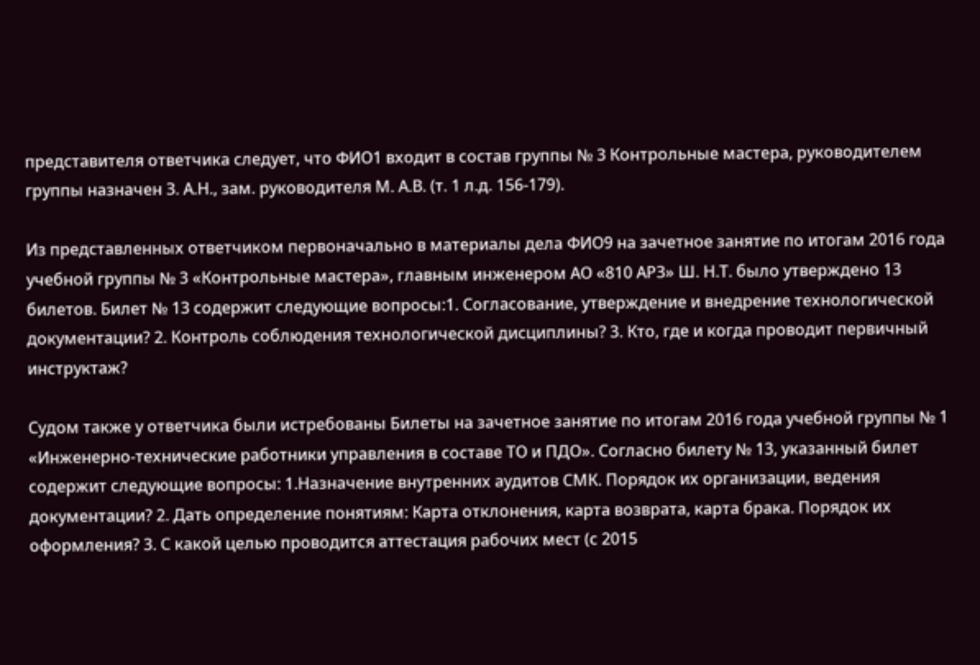представителя ответчика следует, что ФИО1 входит в состав группы № 3 Контрольные мастера, руководителем группы назначен З. А.Н., зам. руководителя М. А.В. (т. 1 л.д. 156-179).

Из представленных ответчиком первоначально в материалы дела ФИО9 на зачетное занятие по итогам 2016 года учебной группы № 3 «Контрольные мастера», главным инженером АО «810 АРЗ» Ш. Н.Т. было утверждено 13 билетов. Билет № 13 содержит следующие вопросы:1. Согласование, утверждение и внедрение технологической документации? 2. Контроль соблюдения технологической дисциплины? 3. Кто, где и когда проводит первичный инструктаж?

Судом также у ответчика были истребованы Билеты на зачетное занятие по итогам 2016 года учебной группы № 1 «Инженерно-технические работники управления в составе ТО и ПДО». Согласно билету № 13, указанный билет содержит следующие вопросы: 1.Назначение внутренних аудитов СМК. Порядок их организации, ведения документации? 2. Дать определение понятиям: Карта отклонения, карта возврата, карта брака. Порядок их оформления? 3. С какой целью проводится аттестация рабочих мест (с 2015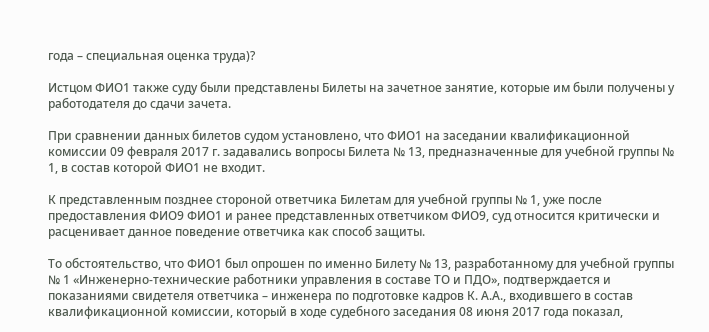года – специальная оценка труда)?

Истцом ФИО1 также суду были представлены Билеты на зачетное занятие, которые им были получены у работодателя до сдачи зачета.

При сравнении данных билетов судом установлено, что ФИО1 на заседании квалификационной комиссии 09 февраля 2017 г. задавались вопросы Билета № 13, предназначенные для учебной группы № 1, в состав которой ФИО1 не входит.

К представленным позднее стороной ответчика Билетам для учебной группы № 1, уже после предоставления ФИО9 ФИО1 и ранее представленных ответчиком ФИО9, суд относится критически и расценивает данное поведение ответчика как способ защиты.

То обстоятельство, что ФИО1 был опрошен по именно Билету № 13, разработанному для учебной группы № 1 «Инженерно-технические работники управления в составе ТО и ПДО», подтверждается и показаниями свидетеля ответчика – инженера по подготовке кадров К. А.А., входившего в состав квалификационной комиссии, который в ходе судебного заседания 08 июня 2017 года показал,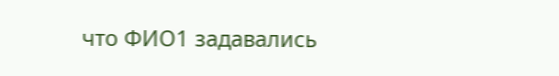что ФИО1 задавались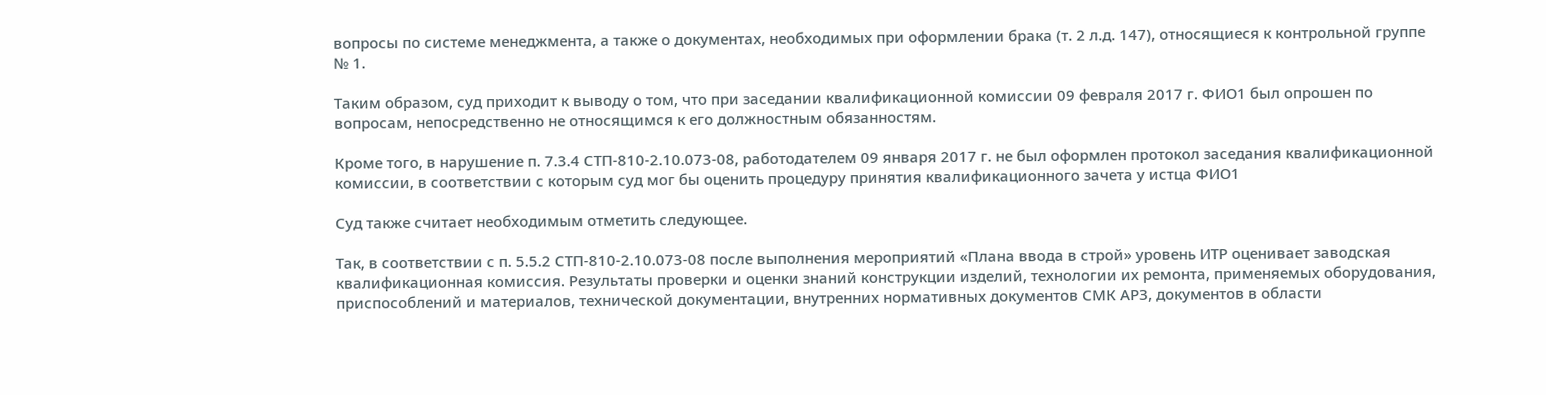вопросы по системе менеджмента, а также о документах, необходимых при оформлении брака (т. 2 л.д. 147), относящиеся к контрольной группе № 1.

Таким образом, суд приходит к выводу о том, что при заседании квалификационной комиссии 09 февраля 2017 г. ФИО1 был опрошен по вопросам, непосредственно не относящимся к его должностным обязанностям.

Кроме того, в нарушение п. 7.3.4 СТП-810-2.10.073-08, работодателем 09 января 2017 г. не был оформлен протокол заседания квалификационной комиссии, в соответствии с которым суд мог бы оценить процедуру принятия квалификационного зачета у истца ФИО1

Суд также считает необходимым отметить следующее.

Так, в соответствии с п. 5.5.2 СТП-810-2.10.073-08 после выполнения мероприятий «Плана ввода в строй» уровень ИТР оценивает заводская квалификационная комиссия. Результаты проверки и оценки знаний конструкции изделий, технологии их ремонта, применяемых оборудования, приспособлений и материалов, технической документации, внутренних нормативных документов СМК АРЗ, документов в области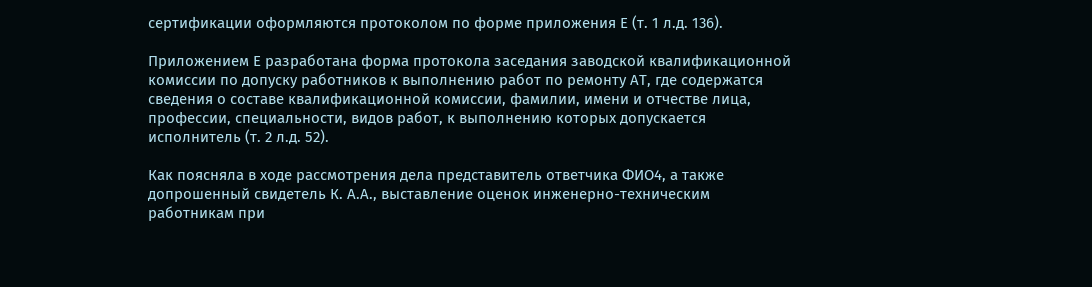сертификации оформляются протоколом по форме приложения Е (т. 1 л.д. 136).

Приложением Е разработана форма протокола заседания заводской квалификационной комиссии по допуску работников к выполнению работ по ремонту АТ, где содержатся сведения о составе квалификационной комиссии, фамилии, имени и отчестве лица, профессии, специальности, видов работ, к выполнению которых допускается исполнитель (т. 2 л.д. 52).

Как поясняла в ходе рассмотрения дела представитель ответчика ФИО4, а также допрошенный свидетель К. А.А., выставление оценок инженерно-техническим работникам при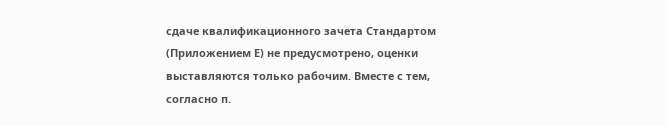сдаче квалификационного зачета Стандартом (Приложением Е) не предусмотрено, оценки выставляются только рабочим. Вместе с тем, согласно п.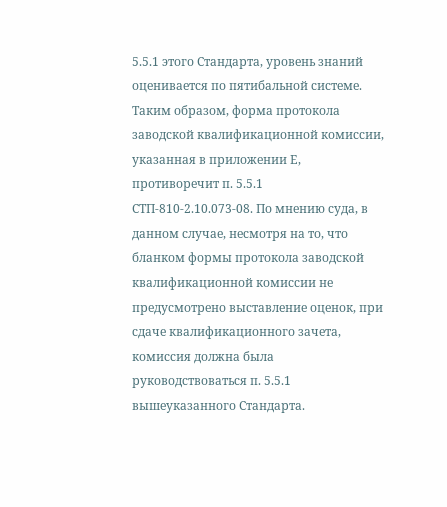5.5.1 этого Стандарта, уровень знаний оценивается по пятибальной системе. Таким образом, форма протокола заводской квалификационной комиссии, указанная в приложении Е, противоречит п. 5.5.1 СТП-810-2.10.073-08. По мнению суда, в данном случае, несмотря на то, что бланком формы протокола заводской квалификационной комиссии не предусмотрено выставление оценок, при сдаче квалификационного зачета, комиссия должна была руководствоваться п. 5.5.1 вышеуказанного Стандарта.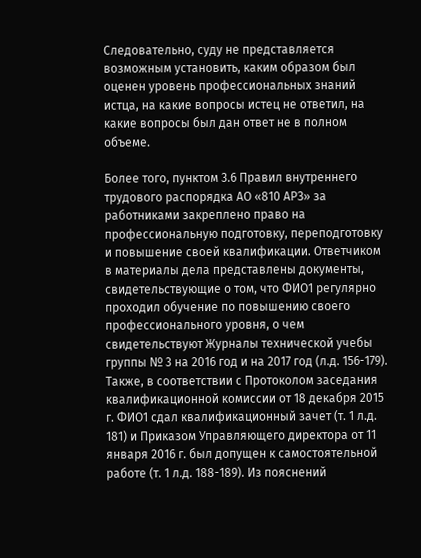Следовательно, суду не представляется возможным установить, каким образом был оценен уровень профессиональных знаний истца, на какие вопросы истец не ответил, на какие вопросы был дан ответ не в полном объеме.

Более того, пунктом 3.6 Правил внутреннего трудового распорядка АО «810 АРЗ» за работниками закреплено право на профессиональную подготовку, переподготовку и повышение своей квалификации. Ответчиком в материалы дела представлены документы, свидетельствующие о том, что ФИО1 регулярно проходил обучение по повышению своего профессионального уровня, о чем свидетельствуют Журналы технической учебы группы № 3 на 2016 год и на 2017 год (л.д. 156-179). Также, в соответствии с Протоколом заседания квалификационной комиссии от 18 декабря 2015 г. ФИО1 сдал квалификационный зачет (т. 1 л.д. 181) и Приказом Управляющего директора от 11 января 2016 г. был допущен к самостоятельной работе (т. 1 л.д. 188-189). Из пояснений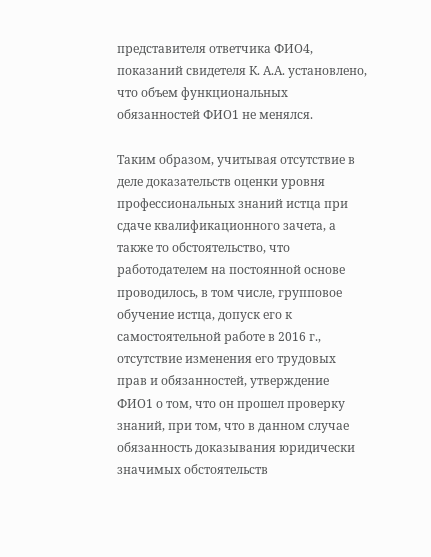представителя ответчика ФИО4, показаний свидетеля К. А.А. установлено, что объем функциональных обязанностей ФИО1 не менялся.

Таким образом, учитывая отсутствие в деле доказательств оценки уровня профессиональных знаний истца при сдаче квалификационного зачета, а также то обстоятельство, что работодателем на постоянной основе проводилось, в том числе, групповое обучение истца, допуск его к самостоятельной работе в 2016 г., отсутствие изменения его трудовых прав и обязанностей, утверждение ФИО1 о том, что он прошел проверку знаний, при том, что в данном случае обязанность доказывания юридически значимых обстоятельств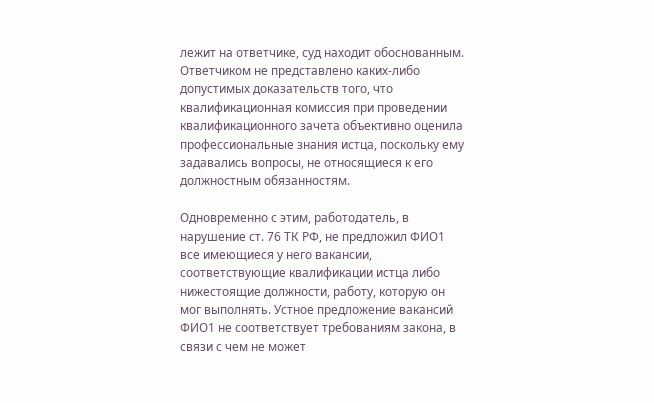лежит на ответчике, суд находит обоснованным. Ответчиком не представлено каких-либо допустимых доказательств того, что квалификационная комиссия при проведении квалификационного зачета объективно оценила профессиональные знания истца, поскольку ему задавались вопросы, не относящиеся к его должностным обязанностям.

Одновременно с этим, работодатель, в нарушение ст. 76 ТК РФ, не предложил ФИО1 все имеющиеся у него вакансии, соответствующие квалификации истца либо нижестоящие должности, работу, которую он мог выполнять. Устное предложение вакансий ФИО1 не соответствует требованиям закона, в связи с чем не может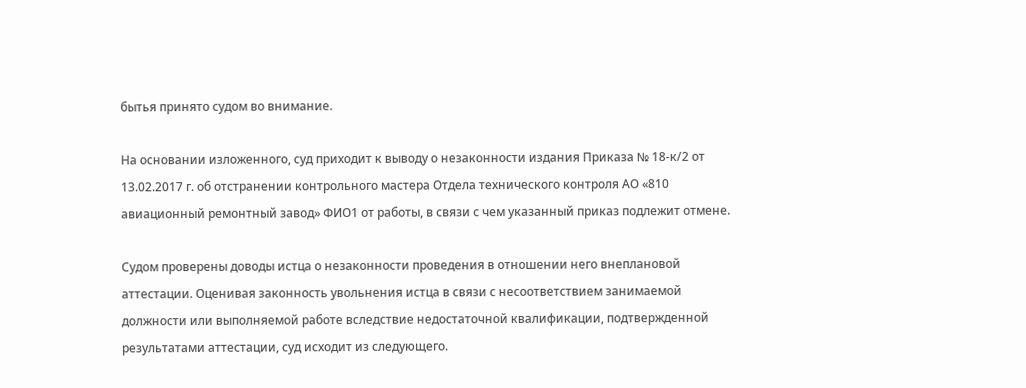бытья принято судом во внимание.

На основании изложенного, суд приходит к выводу о незаконности издания Приказа № 18-к/2 от 13.02.2017 г. об отстранении контрольного мастера Отдела технического контроля АО «810 авиационный ремонтный завод» ФИО1 от работы, в связи с чем указанный приказ подлежит отмене.

Судом проверены доводы истца о незаконности проведения в отношении него внеплановой аттестации. Оценивая законность увольнения истца в связи с несоответствием занимаемой должности или выполняемой работе вследствие недостаточной квалификации, подтвержденной результатами аттестации, суд исходит из следующего.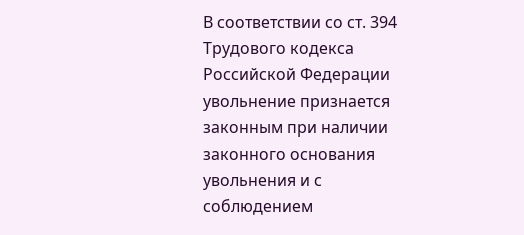В соответствии со ст. 394 Трудового кодекса Российской Федерации увольнение признается законным при наличии законного основания увольнения и с соблюдением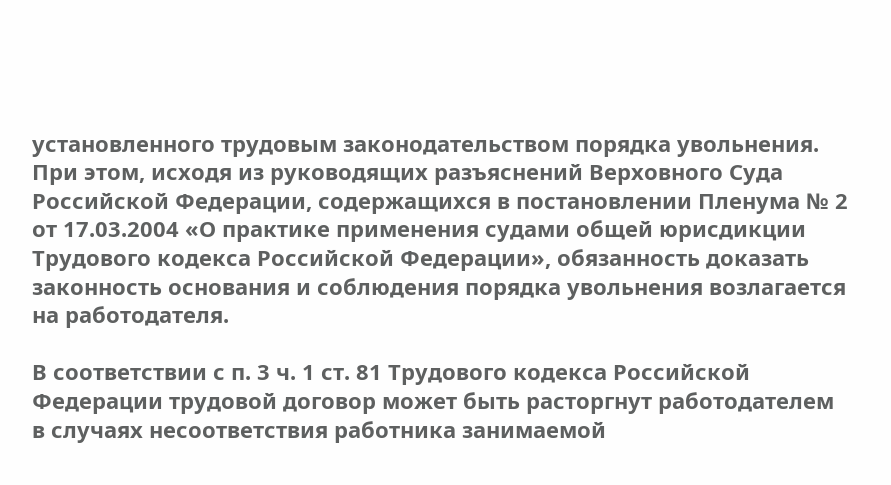установленного трудовым законодательством порядка увольнения. При этом, исходя из руководящих разъяснений Верховного Суда Российской Федерации, содержащихся в постановлении Пленума № 2 от 17.03.2004 «О практике применения судами общей юрисдикции Трудового кодекса Российской Федерации», обязанность доказать законность основания и соблюдения порядка увольнения возлагается на работодателя.

В соответствии с п. 3 ч. 1 ст. 81 Трудового кодекса Российской Федерации трудовой договор может быть расторгнут работодателем в случаях несоответствия работника занимаемой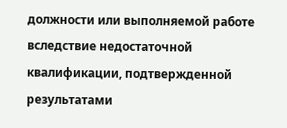должности или выполняемой работе вследствие недостаточной квалификации, подтвержденной результатами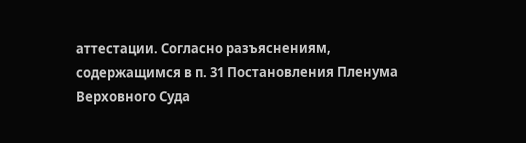аттестации. Согласно разъяснениям, содержащимся в п. 31 Постановления Пленума Верховного Суда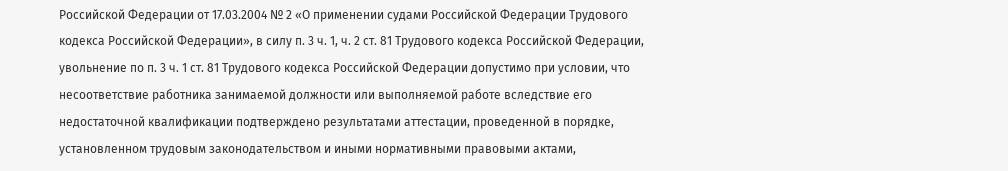Российской Федерации от 17.03.2004 № 2 «О применении судами Российской Федерации Трудового кодекса Российской Федерации», в силу п. 3 ч. 1, ч. 2 ст. 81 Трудового кодекса Российской Федерации, увольнение по п. 3 ч. 1 ст. 81 Трудового кодекса Российской Федерации допустимо при условии, что несоответствие работника занимаемой должности или выполняемой работе вследствие его недостаточной квалификации подтверждено результатами аттестации, проведенной в порядке, установленном трудовым законодательством и иными нормативными правовыми актами,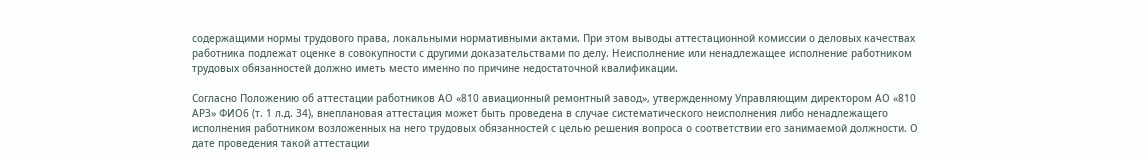содержащими нормы трудового права, локальными нормативными актами. При этом выводы аттестационной комиссии о деловых качествах работника подлежат оценке в совокупности с другими доказательствами по делу. Неисполнение или ненадлежащее исполнение работником трудовых обязанностей должно иметь место именно по причине недостаточной квалификации.

Согласно Положению об аттестации работников АО «810 авиационный ремонтный завод», утвержденному Управляющим директором АО «810 АРЗ» ФИО6 (т. 1 л.д. 34), внеплановая аттестация может быть проведена в случае систематического неисполнения либо ненадлежащего исполнения работником возложенных на него трудовых обязанностей с целью решения вопроса о соответствии его занимаемой должности. О дате проведения такой аттестации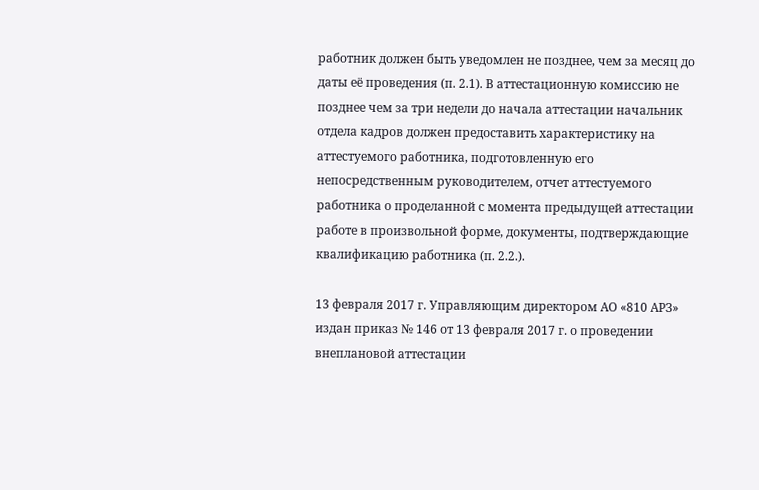работник должен быть уведомлен не позднее, чем за месяц до даты её проведения (п. 2.1). В аттестационную комиссию не позднее чем за три недели до начала аттестации начальник отдела кадров должен предоставить характеристику на аттестуемого работника, подготовленную его непосредственным руководителем, отчет аттестуемого работника о проделанной с момента предыдущей аттестации работе в произвольной форме, документы, подтверждающие квалификацию работника (п. 2.2.).

13 февраля 2017 г. Управляющим директором АО «810 АРЗ» издан приказ № 146 от 13 февраля 2017 г. о проведении внеплановой аттестации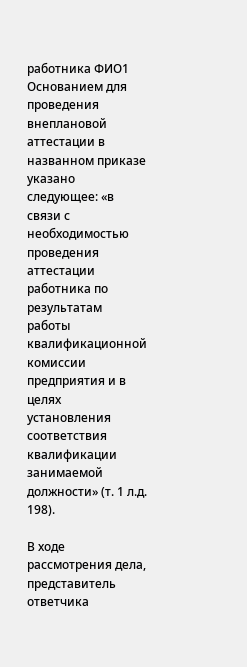работника ФИО1 Основанием для проведения внеплановой аттестации в названном приказе указано следующее: «в связи с необходимостью проведения аттестации работника по результатам работы квалификационной комиссии предприятия и в целях установления соответствия квалификации занимаемой должности» (т. 1 л.д. 198).

В ходе рассмотрения дела, представитель ответчика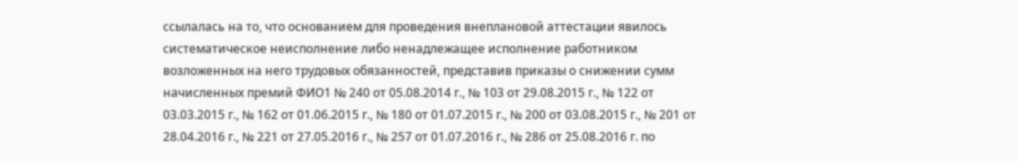ссылалась на то, что основанием для проведения внеплановой аттестации явилось систематическое неисполнение либо ненадлежащее исполнение работником возложенных на него трудовых обязанностей, представив приказы о снижении сумм начисленных премий ФИО1 № 240 от 05.08.2014 г., № 103 от 29.08.2015 г., № 122 от 03.03.2015 г., № 162 от 01.06.2015 г., № 180 от 01.07.2015 г., № 200 от 03.08.2015 г., № 201 от 28.04.2016 г., № 221 от 27.05.2016 г., № 257 от 01.07.2016 г., № 286 от 25.08.2016 г. по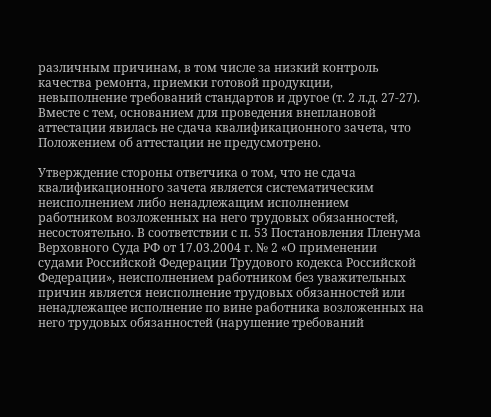различным причинам, в том числе за низкий контроль качества ремонта, приемки готовой продукции, невыполнение требований стандартов и другое (т. 2 л.д. 27-27). Вместе с тем, основанием для проведения внеплановой аттестации явилась не сдача квалификационного зачета, что Положением об аттестации не предусмотрено.

Утверждение стороны ответчика о том, что не сдача квалификационного зачета является систематическим неисполнением либо ненадлежащим исполнением работником возложенных на него трудовых обязанностей, несостоятельно. В соответствии с п. 53 Постановления Пленума Верховного Суда РФ от 17.03.2004 г. № 2 «О применении судами Российской Федерации Трудового кодекса Российской Федерации», неисполнением работником без уважительных причин является неисполнение трудовых обязанностей или ненадлежащее исполнение по вине работника возложенных на него трудовых обязанностей (нарушение требований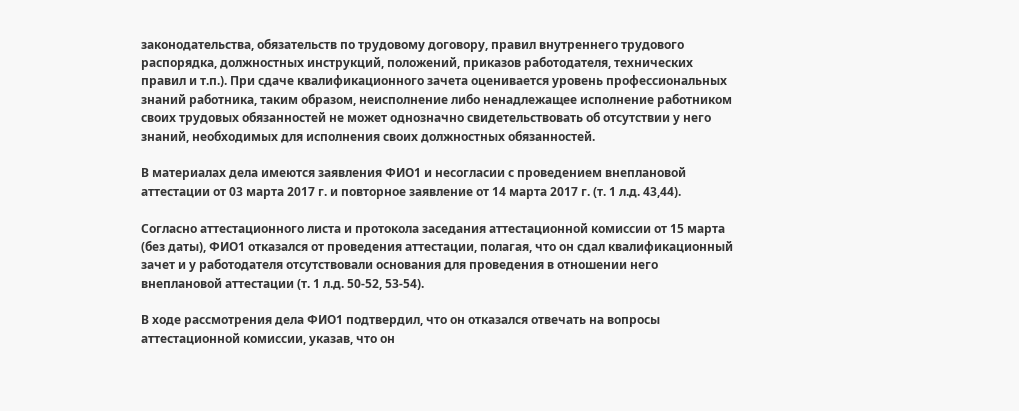законодательства, обязательств по трудовому договору, правил внутреннего трудового распорядка, должностных инструкций, положений, приказов работодателя, технических правил и т.п.). При сдаче квалификационного зачета оценивается уровень профессиональных знаний работника, таким образом, неисполнение либо ненадлежащее исполнение работником своих трудовых обязанностей не может однозначно свидетельствовать об отсутствии у него знаний, необходимых для исполнения своих должностных обязанностей.

В материалах дела имеются заявления ФИО1 и несогласии с проведением внеплановой аттестации от 03 марта 2017 г. и повторное заявление от 14 марта 2017 г. (т. 1 л.д. 43,44).

Согласно аттестационного листа и протокола заседания аттестационной комиссии от 15 марта (без даты), ФИО1 отказался от проведения аттестации, полагая, что он сдал квалификационный зачет и у работодателя отсутствовали основания для проведения в отношении него внеплановой аттестации (т. 1 л.д. 50-52, 53-54).

В ходе рассмотрения дела ФИО1 подтвердил, что он отказался отвечать на вопросы аттестационной комиссии, указав, что он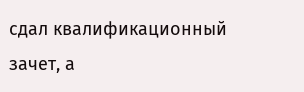сдал квалификационный зачет, а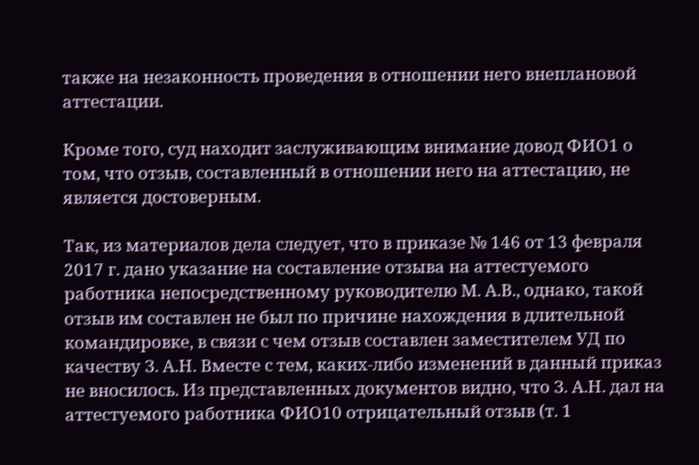также на незаконность проведения в отношении него внеплановой аттестации.

Кроме того, суд находит заслуживающим внимание довод ФИО1 о том, что отзыв, составленный в отношении него на аттестацию, не является достоверным.

Так, из материалов дела следует, что в приказе № 146 от 13 февраля 2017 г. дано указание на составление отзыва на аттестуемого работника непосредственному руководителю М. А.В., однако, такой отзыв им составлен не был по причине нахождения в длительной командировке, в связи с чем отзыв составлен заместителем УД по качеству З. А.Н. Вместе с тем, каких-либо изменений в данный приказ не вносилось. Из представленных документов видно, что З. А.Н. дал на аттестуемого работника ФИО10 отрицательный отзыв (т. 1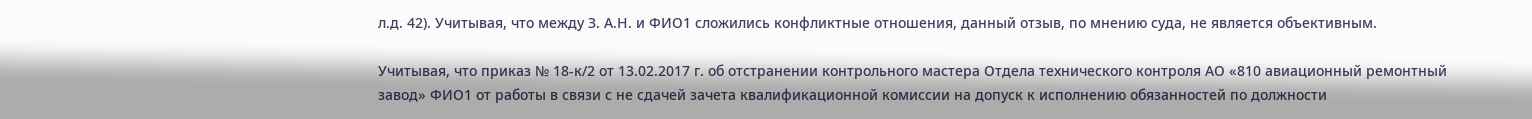л.д. 42). Учитывая, что между З. А.Н. и ФИО1 сложились конфликтные отношения, данный отзыв, по мнению суда, не является объективным.

Учитывая, что приказ № 18-к/2 от 13.02.2017 г. об отстранении контрольного мастера Отдела технического контроля АО «810 авиационный ремонтный завод» ФИО1 от работы в связи с не сдачей зачета квалификационной комиссии на допуск к исполнению обязанностей по должности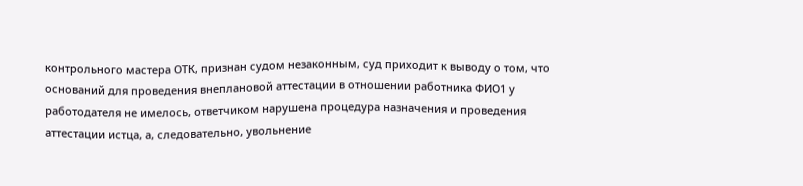контрольного мастера ОТК, признан судом незаконным, суд приходит к выводу о том, что оснований для проведения внеплановой аттестации в отношении работника ФИО1 у работодателя не имелось, ответчиком нарушена процедура назначения и проведения аттестации истца, а, следовательно, увольнение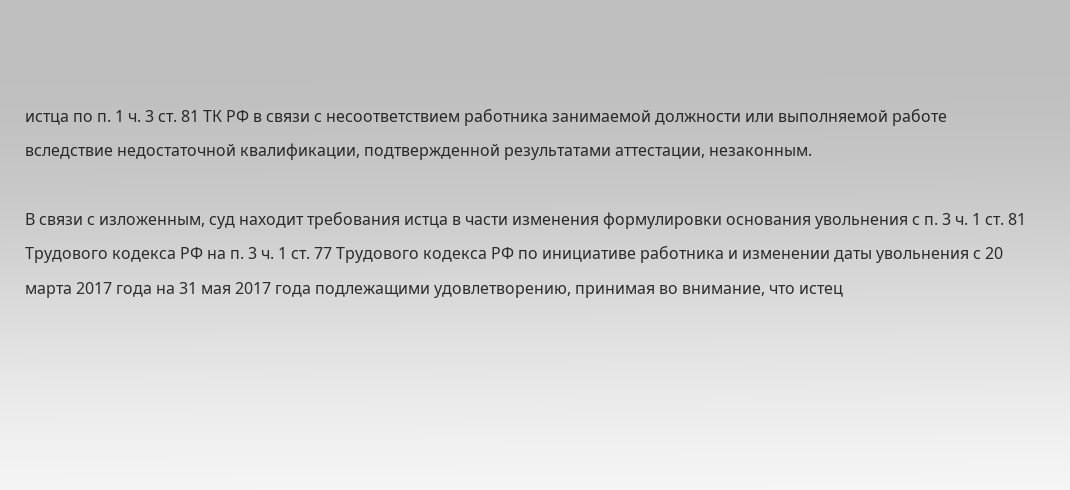истца по п. 1 ч. 3 ст. 81 ТК РФ в связи с несоответствием работника занимаемой должности или выполняемой работе вследствие недостаточной квалификации, подтвержденной результатами аттестации, незаконным.

В связи с изложенным, суд находит требования истца в части изменения формулировки основания увольнения с п. 3 ч. 1 ст. 81 Трудового кодекса РФ на п. 3 ч. 1 ст. 77 Трудового кодекса РФ по инициативе работника и изменении даты увольнения с 20 марта 2017 года на 31 мая 2017 года подлежащими удовлетворению, принимая во внимание, что истец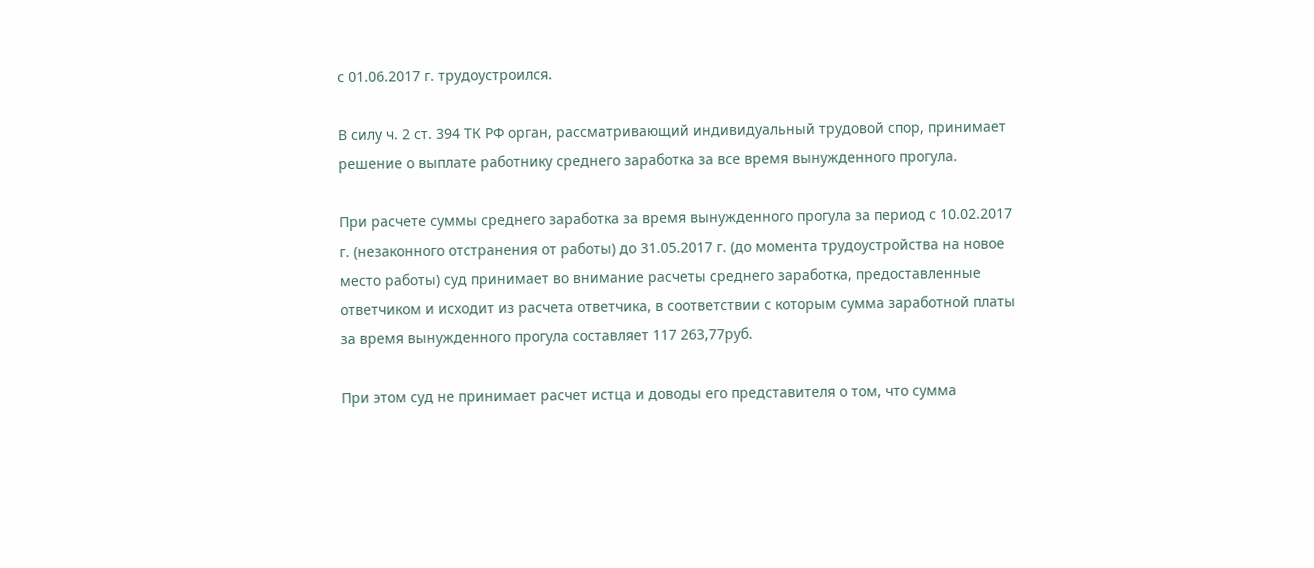с 01.06.2017 г. трудоустроился.

В силу ч. 2 ст. 394 ТК РФ орган, рассматривающий индивидуальный трудовой спор, принимает решение о выплате работнику среднего заработка за все время вынужденного прогула.

При расчете суммы среднего заработка за время вынужденного прогула за период с 10.02.2017 г. (незаконного отстранения от работы) до 31.05.2017 г. (до момента трудоустройства на новое место работы) суд принимает во внимание расчеты среднего заработка, предоставленные ответчиком и исходит из расчета ответчика, в соответствии с которым сумма заработной платы за время вынужденного прогула составляет 117 263,77руб.

При этом суд не принимает расчет истца и доводы его представителя о том, что сумма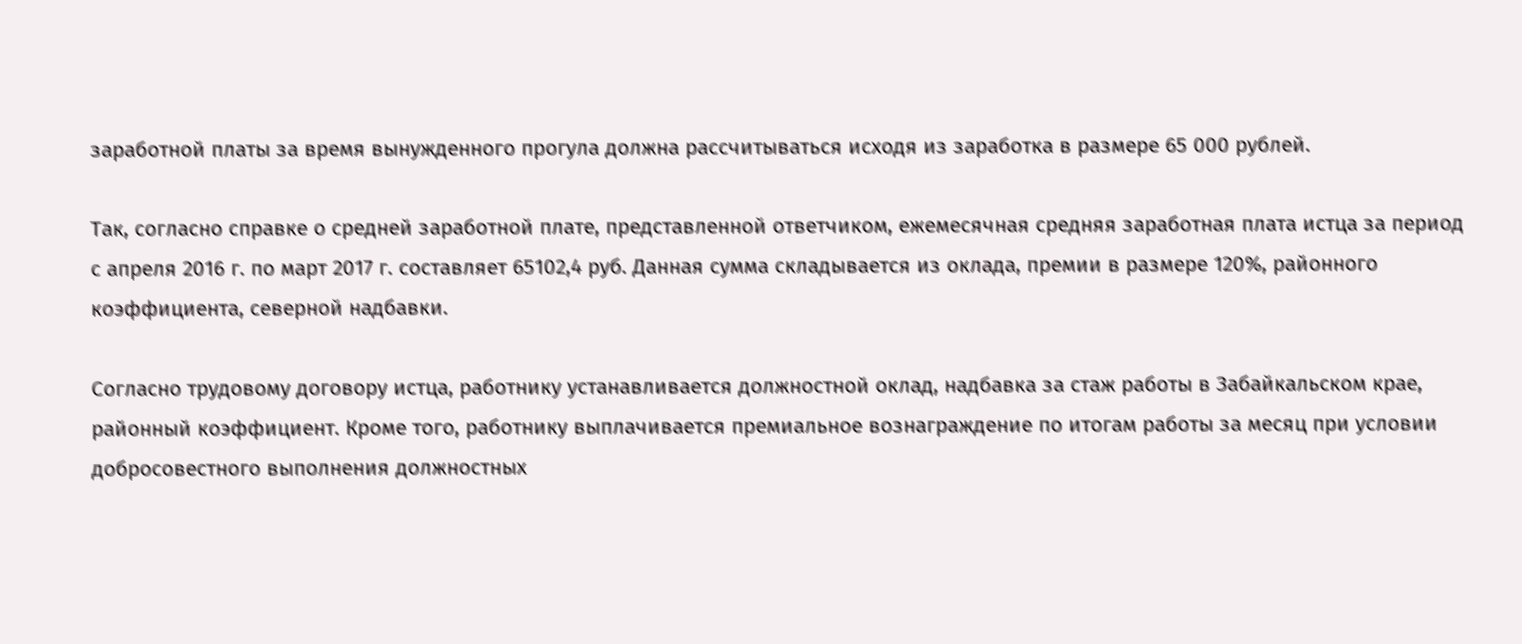заработной платы за время вынужденного прогула должна рассчитываться исходя из заработка в размере 65 000 рублей.

Так, согласно справке о средней заработной плате, представленной ответчиком, ежемесячная средняя заработная плата истца за период с апреля 2016 г. по март 2017 г. составляет 65102,4 руб. Данная сумма складывается из оклада, премии в размере 120%, районного коэффициента, северной надбавки.

Согласно трудовому договору истца, работнику устанавливается должностной оклад, надбавка за стаж работы в Забайкальском крае, районный коэффициент. Кроме того, работнику выплачивается премиальное вознаграждение по итогам работы за месяц при условии добросовестного выполнения должностных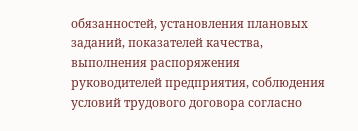обязанностей, установления плановых заданий, показателей качества, выполнения распоряжения руководителей предприятия, соблюдения условий трудового договора согласно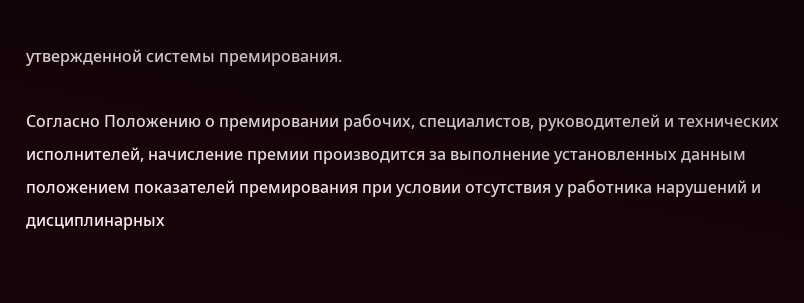утвержденной системы премирования.

Согласно Положению о премировании рабочих, специалистов, руководителей и технических исполнителей, начисление премии производится за выполнение установленных данным положением показателей премирования при условии отсутствия у работника нарушений и дисциплинарных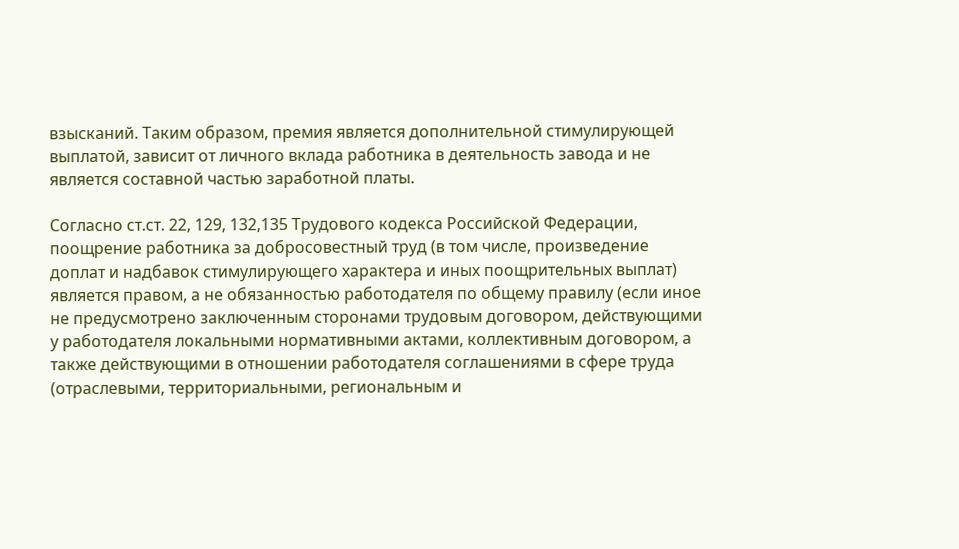взысканий. Таким образом, премия является дополнительной стимулирующей выплатой, зависит от личного вклада работника в деятельность завода и не является составной частью заработной платы.

Согласно ст.ст. 22, 129, 132,135 Трудового кодекса Российской Федерации, поощрение работника за добросовестный труд (в том числе, произведение доплат и надбавок стимулирующего характера и иных поощрительных выплат) является правом, а не обязанностью работодателя по общему правилу (если иное не предусмотрено заключенным сторонами трудовым договором, действующими у работодателя локальными нормативными актами, коллективным договором, а также действующими в отношении работодателя соглашениями в сфере труда (отраслевыми, территориальными, региональным и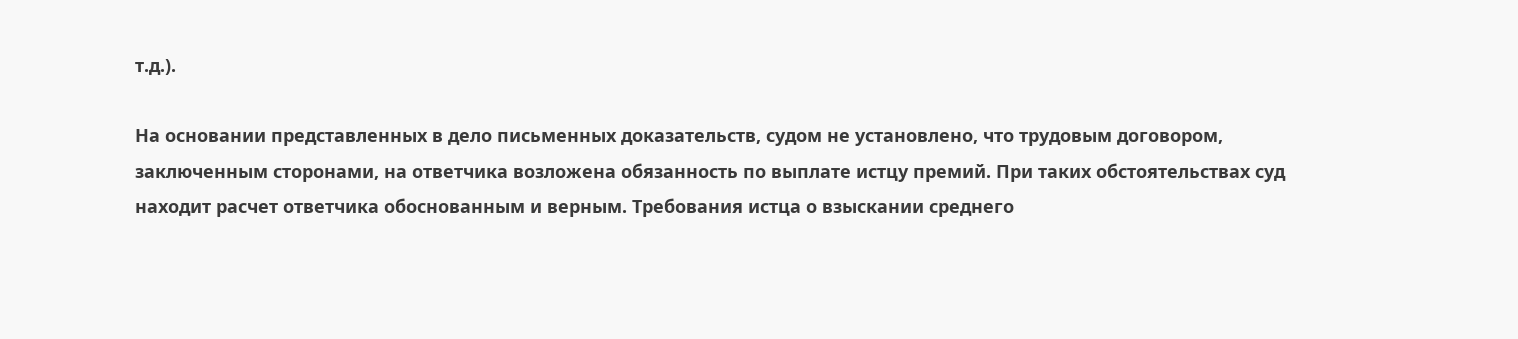т.д.).

На основании представленных в дело письменных доказательств, судом не установлено, что трудовым договором, заключенным сторонами, на ответчика возложена обязанность по выплате истцу премий. При таких обстоятельствах суд находит расчет ответчика обоснованным и верным. Требования истца о взыскании среднего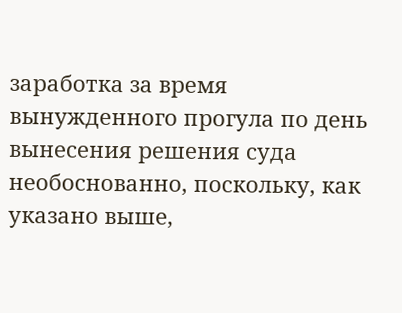заработка за время вынужденного прогула по день вынесения решения суда необоснованно, поскольку, как указано выше,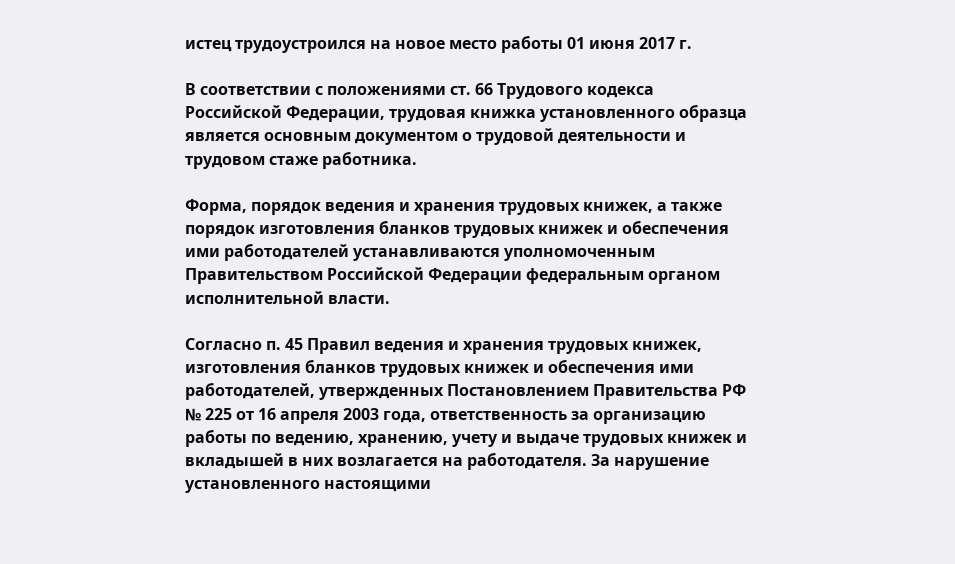истец трудоустроился на новое место работы 01 июня 2017 г.

В соответствии с положениями ст. 66 Трудового кодекса Российской Федерации, трудовая книжка установленного образца является основным документом о трудовой деятельности и трудовом стаже работника.

Форма, порядок ведения и хранения трудовых книжек, а также порядок изготовления бланков трудовых книжек и обеспечения ими работодателей устанавливаются уполномоченным Правительством Российской Федерации федеральным органом исполнительной власти.

Согласно п. 45 Правил ведения и хранения трудовых книжек, изготовления бланков трудовых книжек и обеспечения ими работодателей, утвержденных Постановлением Правительства РФ № 225 от 16 апреля 2003 года, ответственность за организацию работы по ведению, хранению, учету и выдаче трудовых книжек и вкладышей в них возлагается на работодателя. За нарушение установленного настоящими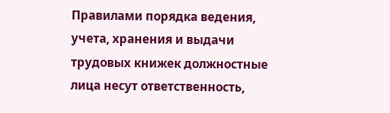Правилами порядка ведения, учета, хранения и выдачи трудовых книжек должностные лица несут ответственность,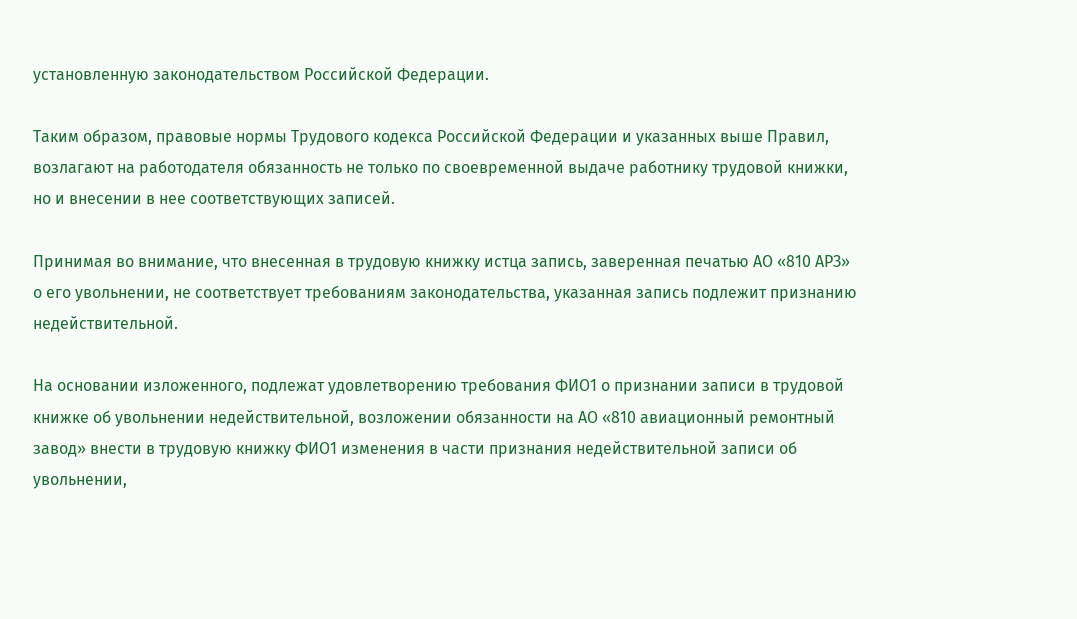установленную законодательством Российской Федерации.

Таким образом, правовые нормы Трудового кодекса Российской Федерации и указанных выше Правил, возлагают на работодателя обязанность не только по своевременной выдаче работнику трудовой книжки, но и внесении в нее соответствующих записей.

Принимая во внимание, что внесенная в трудовую книжку истца запись, заверенная печатью АО «810 АРЗ» о его увольнении, не соответствует требованиям законодательства, указанная запись подлежит признанию недействительной.

На основании изложенного, подлежат удовлетворению требования ФИО1 о признании записи в трудовой книжке об увольнении недействительной, возложении обязанности на АО «810 авиационный ремонтный завод» внести в трудовую книжку ФИО1 изменения в части признания недействительной записи об увольнении,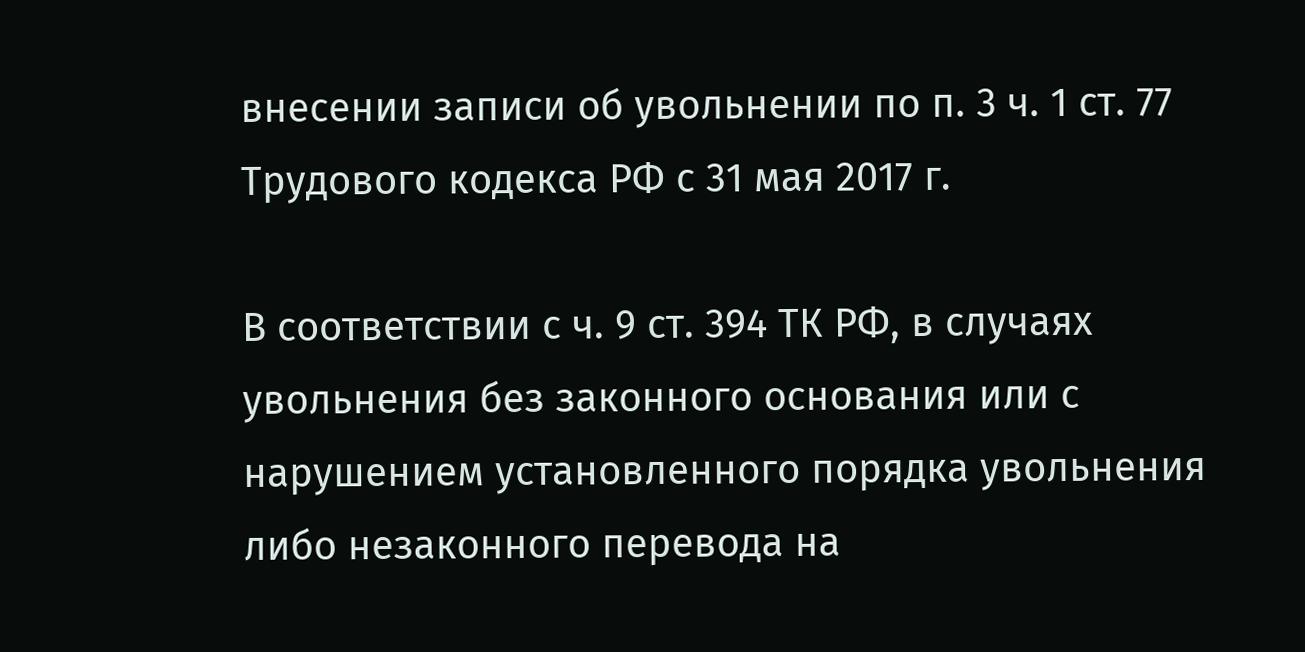внесении записи об увольнении по п. 3 ч. 1 ст. 77 Трудового кодекса РФ с 31 мая 2017 г.

В соответствии с ч. 9 ст. 394 ТК РФ, в случаях увольнения без законного основания или с нарушением установленного порядка увольнения либо незаконного перевода на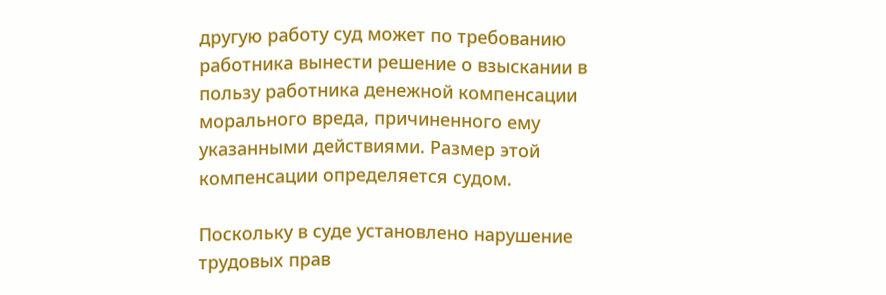другую работу суд может по требованию работника вынести решение о взыскании в пользу работника денежной компенсации морального вреда, причиненного ему указанными действиями. Размер этой компенсации определяется судом.

Поскольку в суде установлено нарушение трудовых прав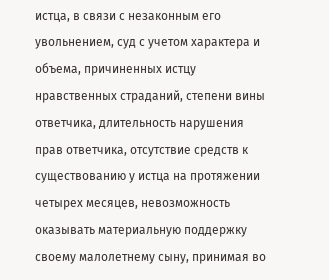истца, в связи с незаконным его увольнением, суд с учетом характера и объема, причиненных истцу нравственных страданий, степени вины ответчика, длительность нарушения прав ответчика, отсутствие средств к существованию у истца на протяжении четырех месяцев, невозможность оказывать материальную поддержку своему малолетнему сыну, принимая во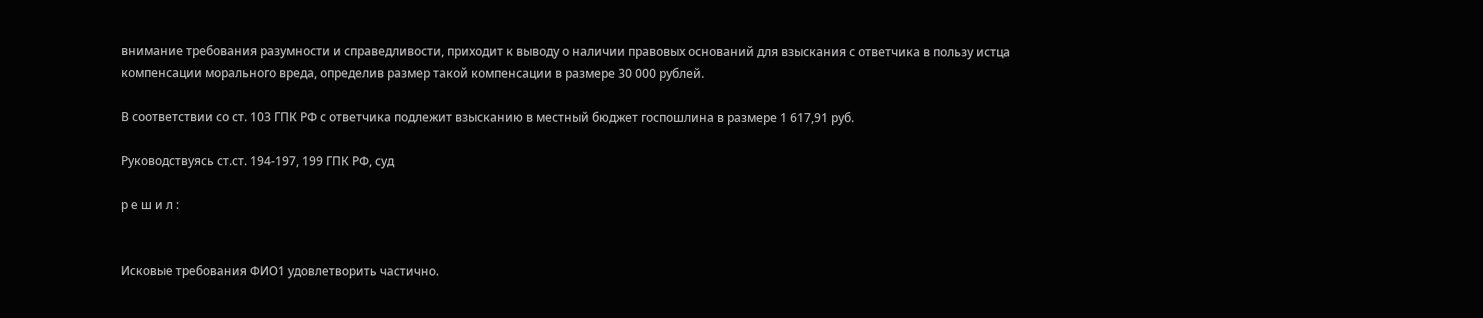внимание требования разумности и справедливости, приходит к выводу о наличии правовых оснований для взыскания с ответчика в пользу истца компенсации морального вреда, определив размер такой компенсации в размере 30 000 рублей.

В соответствии со ст. 103 ГПК РФ с ответчика подлежит взысканию в местный бюджет госпошлина в размере 1 617,91 руб.

Руководствуясь ст.ст. 194-197, 199 ГПК РФ, суд

р е ш и л :


Исковые требования ФИО1 удовлетворить частично.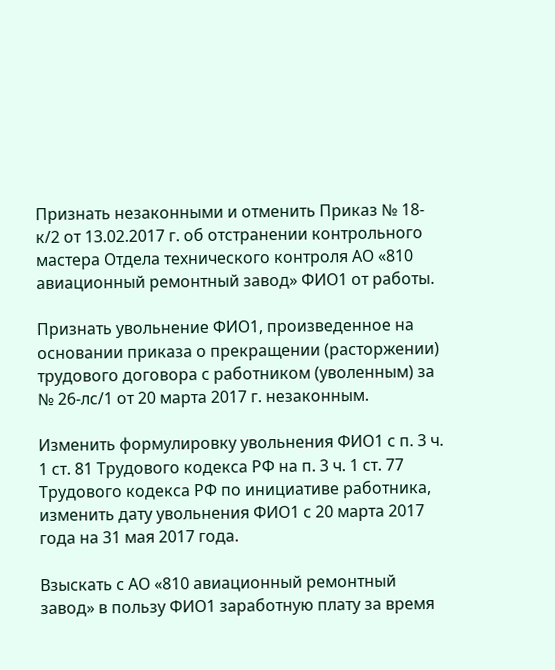Признать незаконными и отменить Приказ № 18-к/2 от 13.02.2017 г. об отстранении контрольного мастера Отдела технического контроля АО «810 авиационный ремонтный завод» ФИО1 от работы.

Признать увольнение ФИО1, произведенное на основании приказа о прекращении (расторжении) трудового договора с работником (уволенным) за № 26-лс/1 от 20 марта 2017 г. незаконным.

Изменить формулировку увольнения ФИО1 с п. 3 ч. 1 ст. 81 Трудового кодекса РФ на п. 3 ч. 1 ст. 77 Трудового кодекса РФ по инициативе работника, изменить дату увольнения ФИО1 с 20 марта 2017 года на 31 мая 2017 года.

Взыскать с АО «810 авиационный ремонтный завод» в пользу ФИО1 заработную плату за время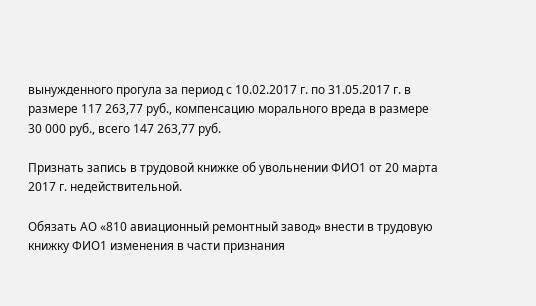вынужденного прогула за период с 10.02.2017 г. по 31.05.2017 г. в размере 117 263,77 руб., компенсацию морального вреда в размере 30 000 руб., всего 147 263,77 руб.

Признать запись в трудовой книжке об увольнении ФИО1 от 20 марта 2017 г. недействительной.

Обязать АО «810 авиационный ремонтный завод» внести в трудовую книжку ФИО1 изменения в части признания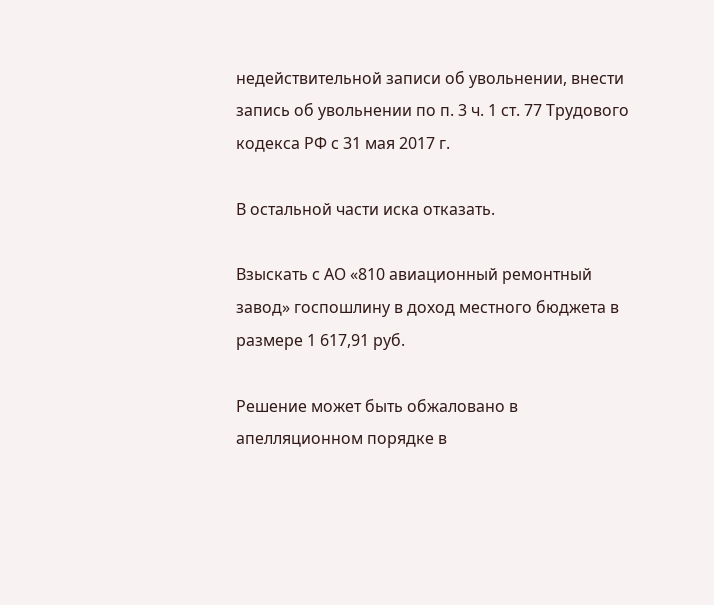недействительной записи об увольнении, внести запись об увольнении по п. 3 ч. 1 ст. 77 Трудового кодекса РФ с 31 мая 2017 г.

В остальной части иска отказать.

Взыскать с АО «810 авиационный ремонтный завод» госпошлину в доход местного бюджета в размере 1 617,91 руб.

Решение может быть обжаловано в апелляционном порядке в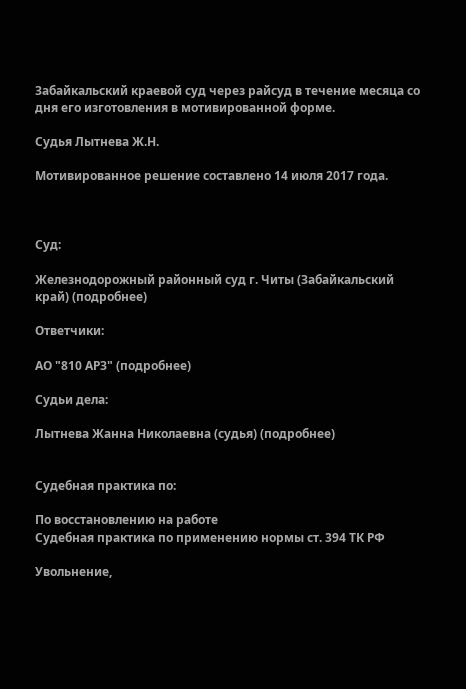Забайкальский краевой суд через райсуд в течение месяца со дня его изготовления в мотивированной форме.

Судья Лытнева Ж.Н.

Мотивированное решение составлено 14 июля 2017 года.



Суд:

Железнодорожный районный суд г. Читы (Забайкальский край) (подробнее)

Ответчики:

АО "810 АРЗ" (подробнее)

Судьи дела:

Лытнева Жанна Николаевна (судья) (подробнее)


Судебная практика по:

По восстановлению на работе
Судебная практика по применению нормы ст. 394 ТК РФ

Увольнение,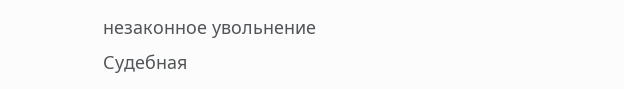незаконное увольнение
Судебная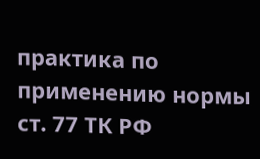практика по применению нормы ст. 77 ТК РФ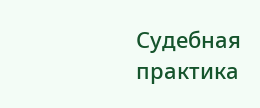Судебная практика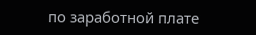по заработной плате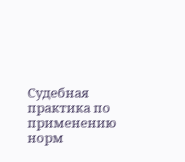Судебная практика по применению норм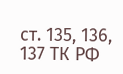ст. 135, 136, 137 ТК РФ